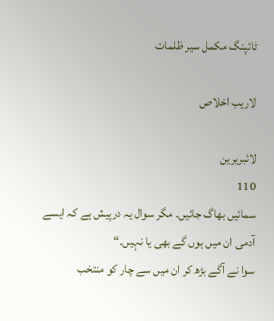ٹائپنگ مکمل سیر ظلمات

لاريب اخلاص

لائبریرین
110
سمائیں بھاگ جائیں۔ مگر سوال یہ درپیش ہے کہ ایسے آدمی ان میں ہوں گے بھی یا نہیں۔“
سوا نے آگے بڑھ کر ان میں سے چار کو منتخب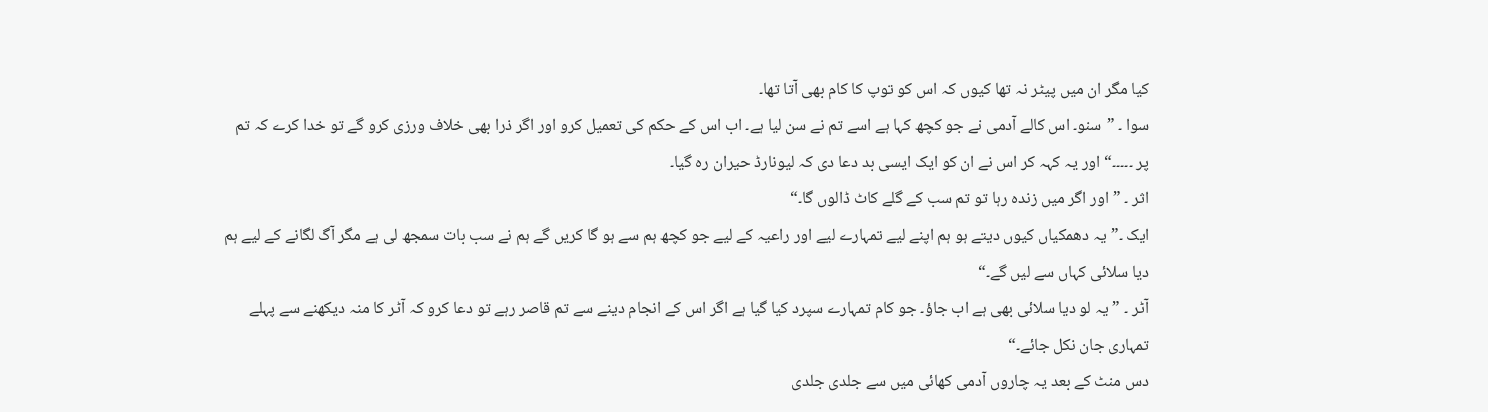کیا مگر ان میں پیٹر نہ تھا کیوں کہ اس کو توپ کا کام بھی آتا تھا۔
سوا ۔ ”سنو۔ اس کالے آدمی نے جو کچھ کہا ہے اسے تم نے سن لیا ہے۔ اب اس کے حکم کی تعمیل کرو اور اگر ذرا بھی خلاف ورزی کرو گے تو خدا کرے کہ تم پر ۔۔۔۔۔“ اور یہ کہہ کر اس نے ان کو ایک ایسی بد دعا دی کہ لیونارڈ حیران رہ گیا۔
اثر ۔ ”اور اگر میں زندہ رہا تو تم سب کے گلے کاٹ ڈالوں گا۔“
ایک ۔”یہ دھمکیاں کیوں دیتے ہو ہم اپنے لیے تمہارے لیے اور راعیہ کے لیے جو کچھ ہم سے ہو گا کریں گے ہم نے سب بات سمجھ لی ہے مگر آگ لگانے کے لیے ہم دیا سلائی کہاں سے لیں گے۔“
آٹر ۔ ”یہ لو دیا سلائی بھی ہے اب جاؤ۔ جو کام تمہارے سپرد کیا گیا ہے اگر اس کے انجام دینے سے تم قاصر رہے تو دعا کرو کہ آٹر کا منہ دیکھنے سے پہلے تمہاری جان نکل جائے۔“
دس منٹ کے بعد یہ چاروں آدمی کھائی میں سے جلدی جلدی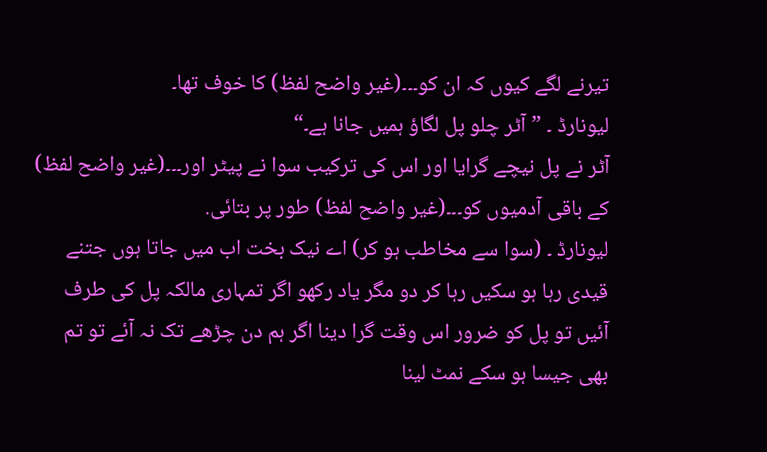تیرنے لگے کیوں کہ ان کو۔۔۔(غیر واضح لفظ) کا خوف تھا۔
لیونارڈ ۔ ”آٹر چلو پل لگاؤ ہمیں جانا ہے۔“
آٹر نے پل نیچے گرایا اور اس کی ترکیب سوا نے پیٹر اور۔۔۔(غیر واضح لفظ) کے باقی آدمیوں کو۔۔۔(غیر واضح لفظ) طور پر بتائی.
لیونارڈ ۔ (سوا سے مخاطب ہو کر) اے نیک بخت اب میں جاتا ہوں جتنے قیدی رہا ہو سکیں رہا کر دو مگر یاد رکھو اگر تمہاری مالکہ پل کی طرف آئیں تو پل کو ضرور اس وقت گرا دینا اگر ہم دن چڑھے تک نہ آئے تو تم بھی جیسا ہو سکے نمٹ لینا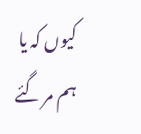کیوں کہ یا ہم مر گئے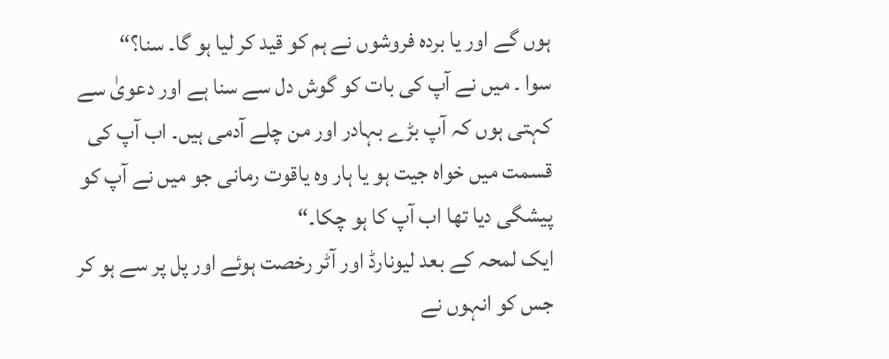ہوں گے اور یا بردہ فروشوں نے ہم کو قید کر لیا ہو گا۔ سنا؟“
سوا ۔ میں نے آپ کی بات کو گوش دل سے سنا ہے اور دعویٰ سے کہتی ہوں کہ آپ بڑے بہادر اور من چلے آدمی ہیں۔ اب آپ کی قسمت میں خواہ جیت ہو یا ہار وہ یاقوت رمانی جو میں نے آپ کو پیشگی دیا تھا اب آپ کا ہو چکا۔“
ایک لمحہ کے بعد لیونارڈ اور آٹر رخصت ہوئے اور پل پر سے ہو کر جس کو انہوں نے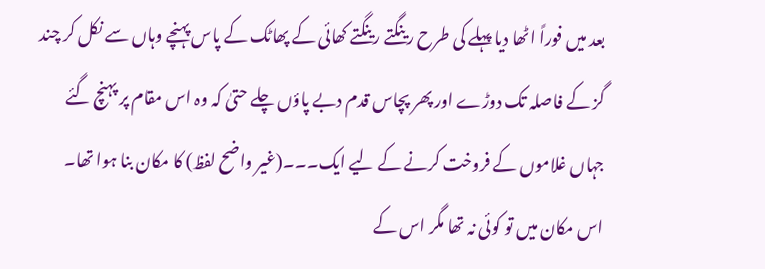بعد میں فوراً اٹھا دیا پہلے کی طرح رینگتے رینگتے کھائی کے پھاٹک کے پاس پہنچے وہاں سے نکل کر چند گز کے فاصلہ تک دوڑے اور پھر پچاس قدم دبے پاؤں چلے حتیٰ کہ وہ اس مقام پر پہنچ گئے جہاں غلاموں کے فروخت کرنے کے لیے ایک۔۔۔(غیر واضح لفظ) کا مکان بنا ہوا تھا۔
اس مکان میں تو کوئی نہ تھا مگر اس کے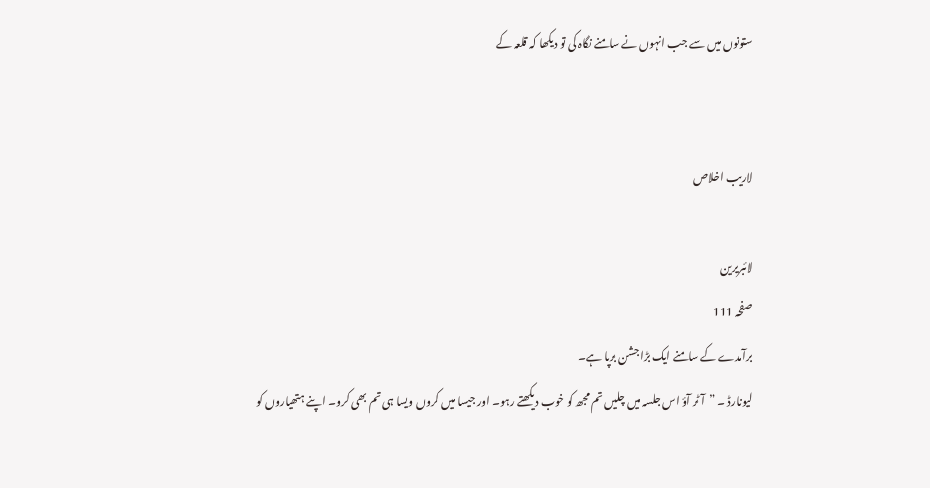ستونوں میں سے جب انہوں نے سامنے نگاہ کی تو دیکھا کہ قلعہ کے


لاريب اخلاص

لائبریرین
صفحہ 111
برآمدے کے سامنے ایک بڑا جشن برپا ہے۔
لیونارڈ ۔ ”آٹر آؤ اس جلسہ میں چلیں تم مجھ کو خوب دیکھتے رہو۔ اور جیسا میں کروں ویسا ہی تم بھی کرو۔ اپنے ہتھیاروں کو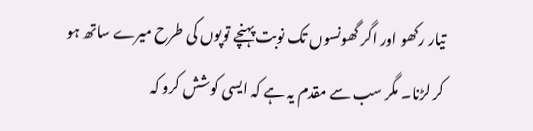تیار رکھو اور اگر گھونسوں تک نوبت پہنچے توپوں کی طرح میرے ساتھ ہو کر لڑنا۔ مگر سب سے مقدم یہ ہے کہ ایسی کوشش کرو کہ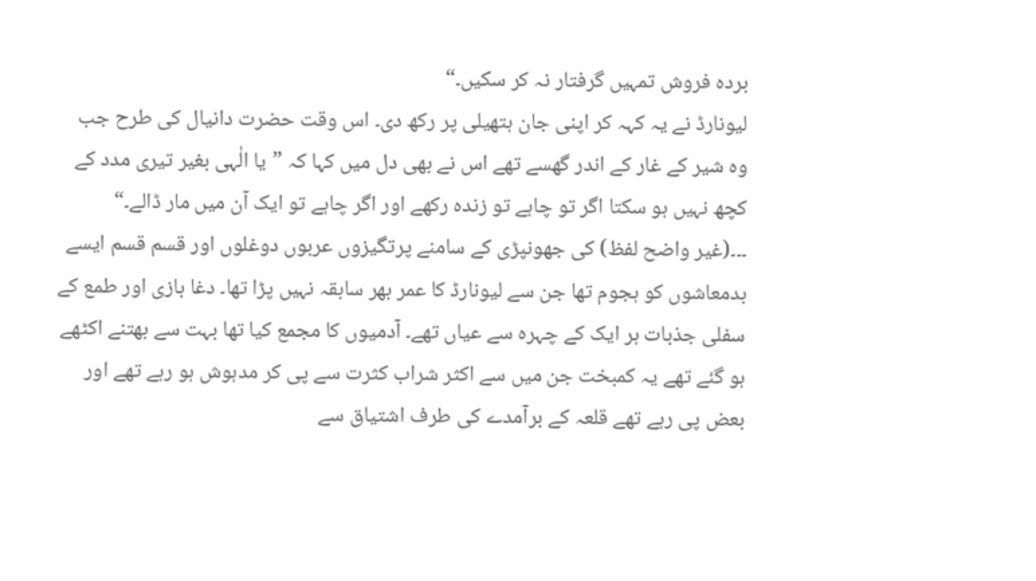بردہ فروش تمہیں گرفتار نہ کر سکیں۔“
لیونارڈ نے یہ کہہ کر اپنی جان ہتھیلی پر رکھ دی۔ اس وقت حضرت دانیال کی طرح جب وہ شیر کے غار کے اندر گھسے تھے اس نے بھی دل میں کہا کہ ”یا الٰہی بغیر تیری مدد کے کچھ نہیں ہو سکتا اگر تو چاہے تو زندہ رکھے اور اگر چاہے تو ایک آن میں مار ڈالے۔“
۔۔۔(غیر واضح لفظ) کی جھونپڑی کے سامنے پرتگیزوں عربوں دوغلوں اور قسم قسم ایسے بدمعاشوں کو ہجوم تھا جن سے لیونارڈ کا عمر بھر سابقہ نہیں پڑا تھا۔ دغا بازی اور طمع کے سفلی جذبات ہر ایک کے چہرہ سے عیاں تھے۔ آدمیوں کا مجمع کیا تھا بہت سے بھتنے اکٹھے ہو گئے تھے یہ کمبخت جن میں سے اکثر شراب کثرت سے پی کر مدہوش ہو رہے تھے اور بعض پی رہے تھے قلعہ کے برآمدے کی طرف اشتیاق سے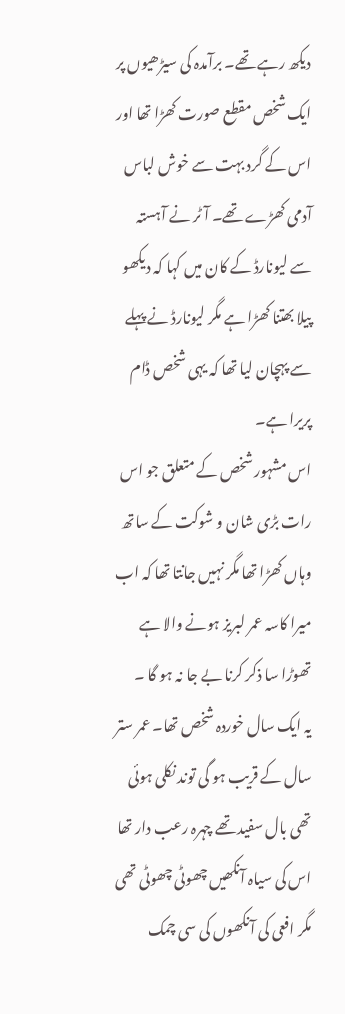دیکھ رہے تھے۔ برآمدہ کی سیڑھیوں پر ایک شخص مقطع صورت کھڑا تھا اور اس کے گرد بہت سے خوش لباس آدمی کھڑے تھے۔ آٹر نے آہستہ سے لیونارڈ کے کان میں کہا کہ دیکھو پیلا بھتنا کھڑا ہے مگر لیونارڈ نے پہلے سے پہچان لیا تھا کہ یہی شخص ڈام پریرا ہے۔
اس مشہور شخص کے متعلق جو اس رات بڑی شان و شوکت کے ساتھ وہاں کھڑا تھا مگر نہیں جانتا تھا کہ اب میرا کاسہ عمر لبریز ہونے والا ہے تھوڑا سا ذکر کرنا بے جا نہ ہو گا ۔
یہ ایک سال خوردہ شخص تھا۔ عمر ستر سال کے قریب ہو گی توند نکلی ہوئی تھی بال سفید تھے چہرہ رعب دار تھا اس کی سیاہ آنکھیں چھوٹی چھوٹی تھی مگر افعی کی آنکھوں کی سی چمک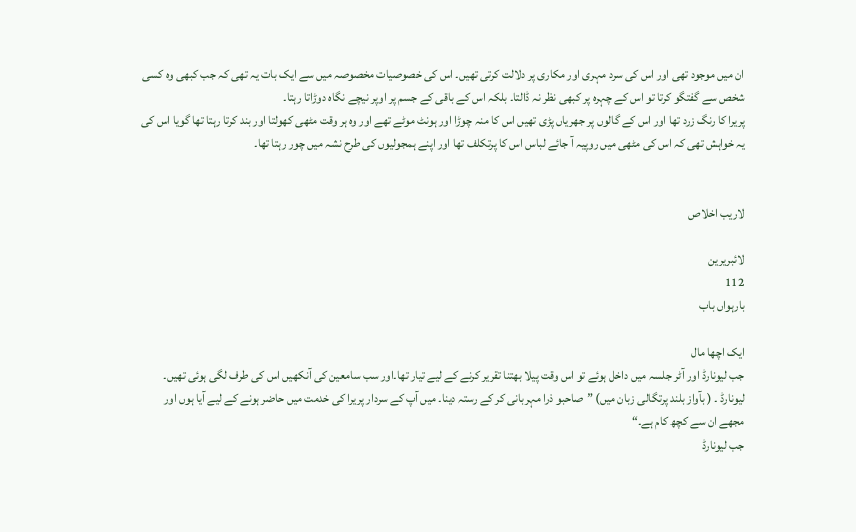ان میں موجود تھی اور اس کی سرد مہری اور مکاری پر دلالت کرتی تھیں۔ اس کی خصوصیات مخصوصہ میں سے ایک بات یہ تھی کہ جب کبھی وہ کسی شخص سے گفتگو کرتا تو اس کے چہرہ پر کبھی نظر نہ ڈالتا۔ بلکہ اس کے باقی کے جسم پر اوپر نیچے نگاہ دوڑاتا رہتا۔
پریرا کا رنگ زرد تھا اور اس کے گالوں پر جھریاں پڑی تھیں اس کا منہ چوڑا اور ہونٹ موٹے تھے اور وہ ہر وقت مٹھی کھولتا اور بند کرتا رہتا تھا گویا اس کی یہ خواہش تھی کہ اس کی مٹھی میں روپیہ آ جائے لباس اس کا پرتکلف تھا اور اپنے ہمجولیوں کی طرح نشہ میں چور رہتا تھا۔


لاريب اخلاص

لائبریرین
112
بارہواں باب

ایک اچھا مال
جب لیونارڈ اور آٹر جلسہ میں داخل ہوئے تو اس وقت پیلا بھتنا تقریر کرنے کے لیے تیار تھا۔اور سب سامعین کی آنکھیں اس کی طرف لگی ہوئی تھیں۔
لیونارڈ ۔ ( بآواز بلند پرتگالی زبان میں) ”صاحبو ذرا مہربانی کر کے رستہ دینا۔ میں آپ کے سردار پریرا کی خدمت میں حاضر ہونے کے لیے آیا ہوں اور مجھے ان سے کچھ کام ہے۔“
جب لیونارڈ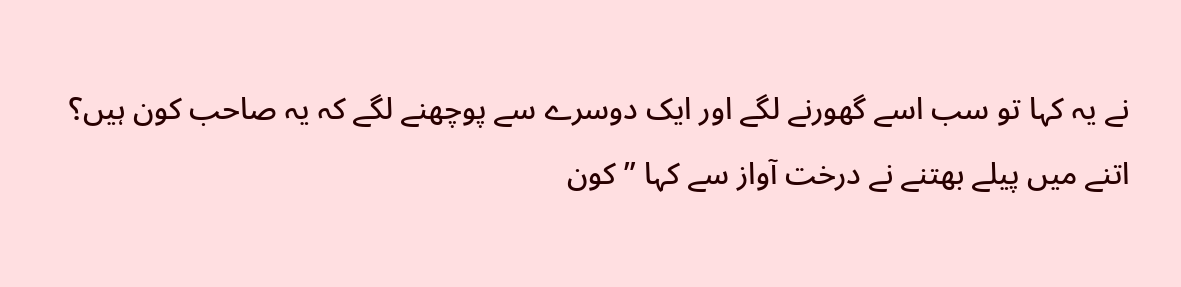نے یہ کہا تو سب اسے گھورنے لگے اور ایک دوسرے سے پوچھنے لگے کہ یہ صاحب کون ہیں؟
اتنے میں پیلے بھتنے نے درخت آواز سے کہا ”کون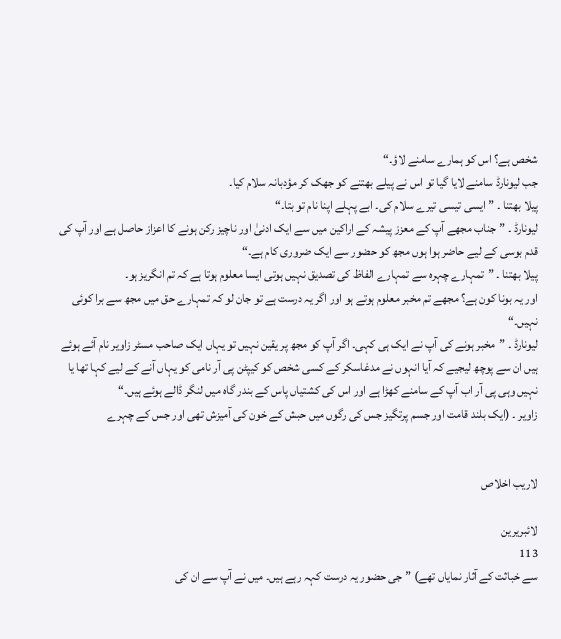شخص ہے؟ اس کو ہمارے سامنے لاؤ۔“
جب لیونارڈ سامنے لایا گیا تو اس نے پیلے بھتنے کو جھک کر مؤدبانہ سلام کیا۔
پیلا بھتنا ۔ ”ایسی تیسی تیرے سلام کی۔ ابے پہلے اپنا نام تو بتا۔“
لیونارڈ ۔ ”جناب مجھے آپ کے معزز پیشہ کے اراکین میں سے ایک ادنیٰ اور ناچیز رکن ہونے کا اعزاز حاصل ہے اور آپ کی قدم بوسی کے لیے حاضر ہوا ہوں مجھ کو حضور سے ایک ضروری کام ہے۔“
پیلا بھتنا ۔ ”تمہارے چہرہ سے تمہارے الفاظ کی تصدیق نہیں ہوتی ایسا معلوم ہوتا ہے کہ تم انگریز ہو۔
اور یہ بونا کون ہے؟ مجھے تم مخبر معلوم ہوتے ہو اور اگر یہ درست ہے تو جان لو کہ تمہارے حق میں مجھ سے برا کوئی نہیں۔“
لیونارڈ ۔ ”مخبر ہونے کی آپ نے ایک ہی کہی۔ اگر آپ کو مجھ پر یقین نہیں تو یہاں ایک صاحب مسٹر زاویر نام آئے ہوئے ہیں ان سے پوچھ لیجیے کہ آیا انہوں نے مدغاسکر کے کسی شخص کو کیپٹن پی آر نامی کو یہاں آنے کے لیے کہا تھا یا نہیں وہی پی آر اب آپ کے سامنے کھڑا ہے اور اس کی کشتیاں پاس کے بندر گاہ میں لنگر ڈالے ہوئے ہیں۔“
زاویر ۔ (ایک بلند قامت اور جسم پرتگیز جس کی رگوں میں حبش کے خون کی آمیزش تھی اور جس کے چہرے


لاريب اخلاص

لائبریرین
113
سے خباثت کے آثار نمایاں تھے) ”جی حضور یہ درست کہہ رہے ہیں۔ میں نے آپ سے ان کی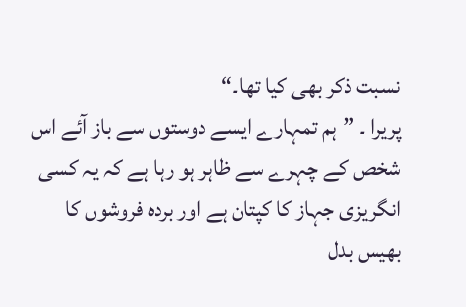نسبت ذکر بھی کیا تھا۔“
پریرا ۔ ”ہم تمہارے ایسے دوستوں سے باز آئے اس شخص کے چہرے سے ظاہر ہو رہا ہے کہ یہ کسی انگریزی جہاز کا کپتان ہے اور بردہ فروشوں کا بھیس بدل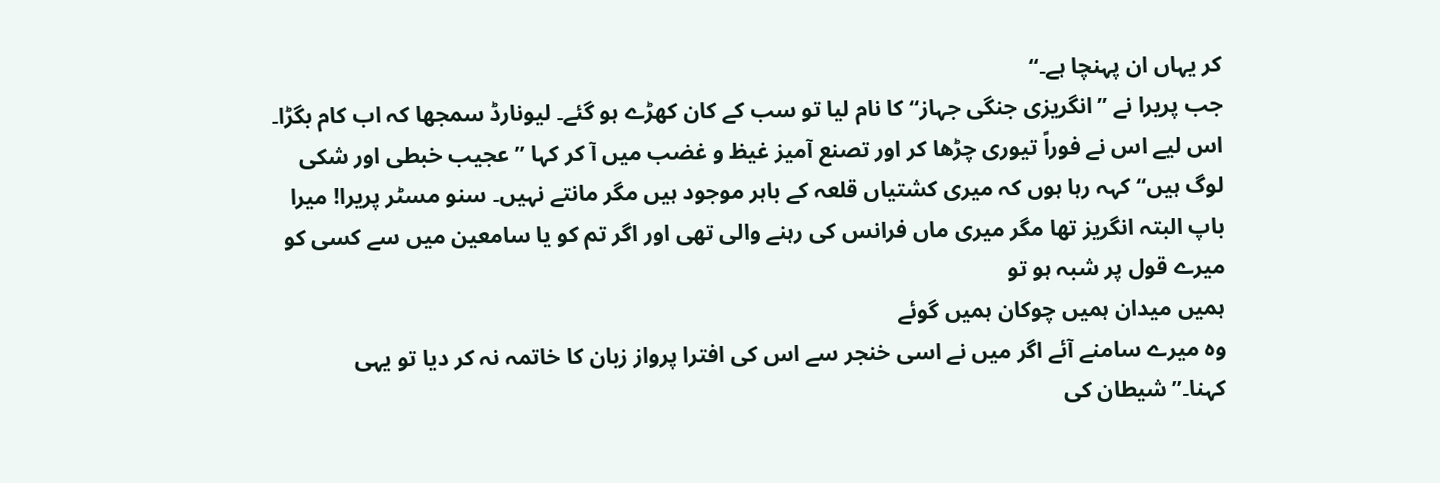کر یہاں ان پہنچا ہے۔“
جب پریرا نے ”انگریزی جنگی جہاز“ کا نام لیا تو سب کے کان کھڑے ہو گئے۔ لیونارڈ سمجھا کہ اب کام بگڑا۔
اس لیے اس نے فوراً تیوری چڑھا کر اور تصنع آمیز غیظ و غضب میں آ کر کہا ”عجیب خبطی اور شکی لوگ ہیں“ کہہ رہا ہوں کہ میری کشتیاں قلعہ کے باہر موجود ہیں مگر مانتے نہیں۔ سنو مسٹر پریرا! میرا باپ البتہ انگریز تھا مگر میری ماں فرانس کی رہنے والی تھی اور اگر تم کو یا سامعین میں سے کسی کو میرے قول پر شبہ ہو تو
ہمیں میدان ہمیں چوکان ہمیں گوئے
وہ میرے سامنے آئے اگر میں نے اسی خنجر سے اس کی افترا پرواز زبان کا خاتمہ نہ کر دیا تو یہی کہنا۔”شیطان کی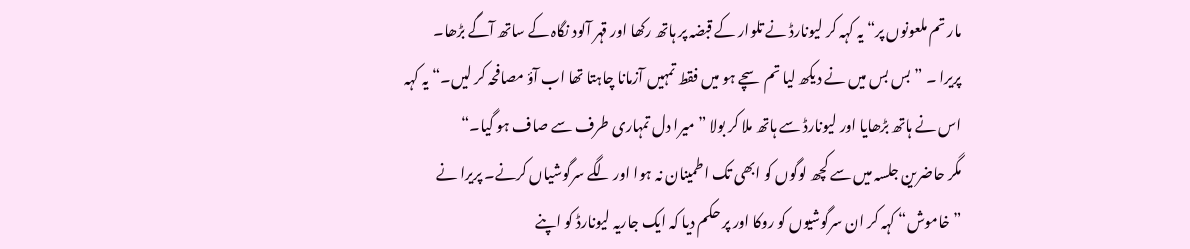مار تم ملعونوں پر“ یہ کہہ کر لیونارڈ نے تلوار کے قبضہ پر ہاتھ رکھا اور قہر آلود نگاہ کے ساتھ آگے بڑھا۔
پریرا ۔ ”بس بس میں نے دیکھ لیا تم سچے ہو میں فقط تمہیں آزمانا چاہتا تھا اب آؤ مصافحہ کر لیں۔“ یہ کہہ اس نے ہاتھ بڑھایا اور لیونارڈ سے ہاتھ ملا کر بولا ”میرا دل تمہاری طرف سے صاف ہو گیا۔“
مگر حاضرین جلسہ میں سے کچھ لوگوں کو ابھی تک اطمینان نہ ہوا اور لگے سرگوشیاں کرنے۔ پریرا نے ”خاموش“ کہہ کر ان سرگوشیوں کو روکا اور پر حکم دیا کہ ایک جاریہ لیونارڈ کو اپنے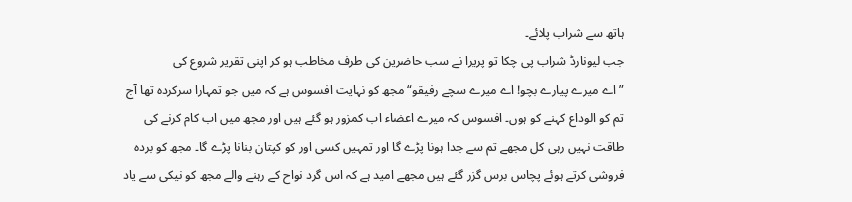ہاتھ سے شراب پلائے۔
جب لیونارڈ شراب پی چکا تو پریرا نے سب حاضرین کی طرف مخاطب ہو کر اپنی تقریر شروع کی
”اے میرے پیارے بچو! اے میرے سچے رفیقو“ مجھ کو نہایت افسوس ہے کہ میں جو تمہارا سرکردہ تھا آج تم کو الوداع کہنے کو ہوں۔ افسوس کہ میرے اعضاء اب کمزور ہو گئے ہیں اور مجھ میں اب کام کرنے کی طاقت نہیں رہی کل مجھے تم سے جدا ہونا پڑے گا اور تمہیں کسی اور کو کپتان بنانا پڑے گا۔ مجھ کو بردہ فروشی کرتے ہوئے پچاس برس گزر گئے ہیں مجھے امید ہے کہ اس گرد نواح کے رہنے والے مجھ کو نیکی سے یاد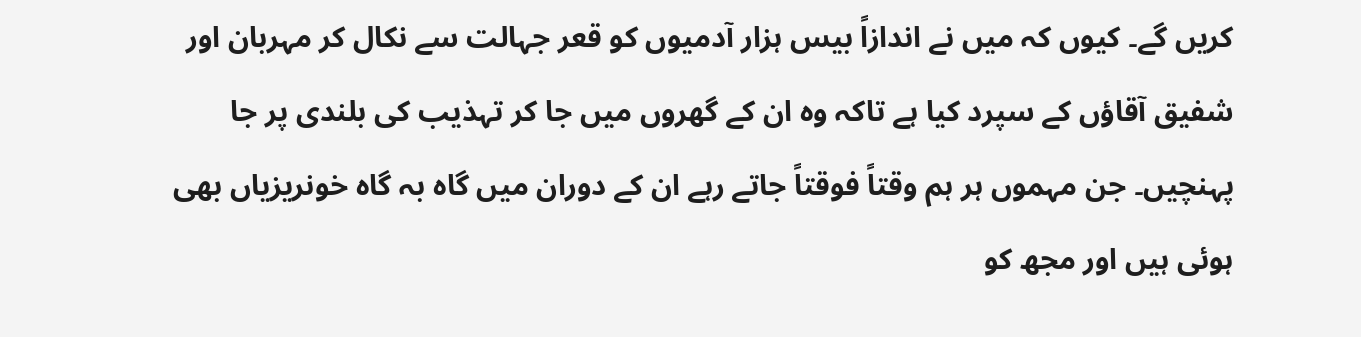کریں گے۔ کیوں کہ میں نے اندازاً بیس ہزار آدمیوں کو قعر جہالت سے نکال کر مہربان اور شفیق آقاؤں کے سپرد کیا ہے تاکہ وہ ان کے گھروں میں جا کر تہذیب کی بلندی پر جا پہنچیں۔ جن مہموں ہر ہم وقتاً فوقتاً جاتے رہے ان کے دوران میں گاہ بہ گاہ خونریزیاں بھی ہوئی ہیں اور مجھ کو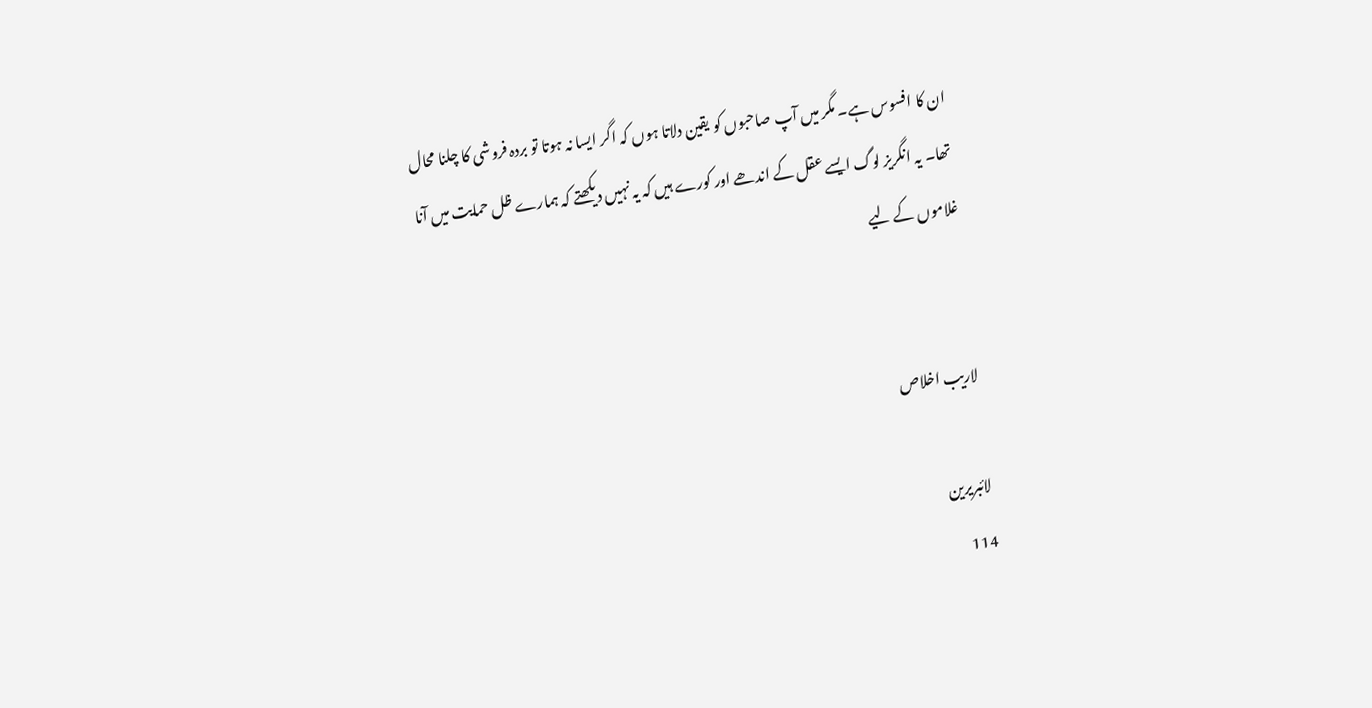ان کا افسوس ہے۔ مگر میں آپ صاحبوں کو یقین دلاتا ہوں کہ اگر ایسا نہ ہوتا تو بردہ فروشی کا چلنا محال تھا۔ یہ انگریز لوگ ایسے عقل کے اندھے اور کورے ہیں کہ یہ نہیں دیکھتے کہ ہمارے ظل حمایت میں آنا غلاموں کے لیے


لاريب اخلاص

لائبریرین
114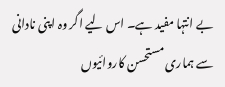بے انتہا مفید ہے۔ اس لیے اگر وہ اپنی نادانی سے ہماری مستحسن کاروائیوں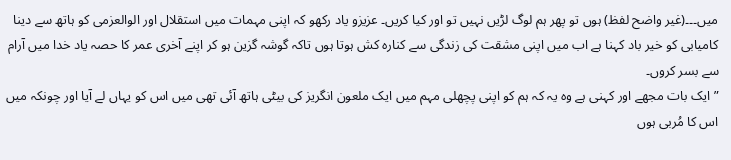میں۔۔۔(غیر واضح لفظ) ہوں تو پھر ہم لوگ لڑیں نہیں تو اور کیا کریں۔ عزیزو یاد رکھو کہ اپنی مہمات میں استقلال اور الوالعزمی کو ہاتھ سے دینا کامیابی کو خیر باد کہنا ہے اب میں اپنی مشقت کی زندگی سے کنارہ کش ہوتا ہوں تاکہ گوشہ گزین ہو کر اپنے آخری عمر کا حصہ یاد خدا میں آرام سے بسر کروں۔
”ایک بات مجھے اور کہنی ہے وہ یہ کہ ہم کو اپنی پچھلی مہم میں ایک ملعون انگریز کی بیٹی ہاتھ آئی تھی میں اس کو یہاں لے آیا اور چونکہ میں اس کا مُربی ہوں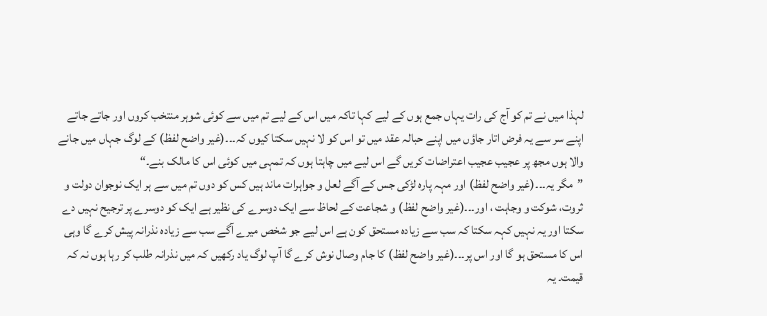لہذا میں نے تم کو آج کی رات یہاں جمع ہوں کے لیے کہا تاکہ میں اس کے لیے تم میں سے کوئی شوہر منتخب کروں اور جاتے جاتے اپنے سر سے یہ فرض اتار جاؤں میں اپنے حبالہ عقد میں تو اس کو لا نہیں سکتا کیوں کہ۔۔۔(غیر واضح لفظ) کے لوگ جہاں میں جانے والا ہوں مجھ پر عجیب عجیب اعتراضات کریں گے اس لیے میں چاہتا ہوں کہ تمہی میں کوئی اس کا مالک بنے۔“
”مگر یہ۔۔۔(غیر واضح لفظ) اور مہہ پارہ لڑکی جس کے آگے لعل و جواہرات ماند ہیں کس کو دوں تم میں سے ہر ایک نوجوان دولت و ثروت، شوکت و وجاہت ، اور۔۔۔(غیر واضح لفظ) و شجاعت کے لحاظ سے ایک دوسرے کی نظیر ہے ایک کو دوسرے پر ترجیح نہیں دے سکتا اور یہ نہیں کہہ سکتا کہ سب سے زیادہ مستحق کون ہے اس لیے جو شخص میرے آگے سب سے زیادہ نذرانہ پیش کرے گا وہی اس کا مستحق ہو گا اور اس پر۔۔۔(غیر واضح لفظ) کا جام وصال نوش کرے گا آپ لوگ یاد رکھیں کہ میں نذرانہ طلب کر رہا ہوں نہ کہ قیمت۔ یہ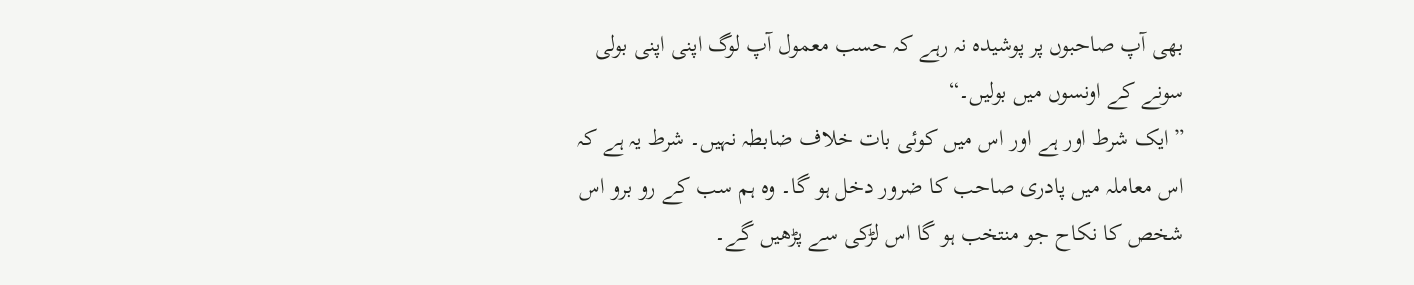بھی آپ صاحبوں پر پوشیدہ نہ رہے کہ حسب معمول آپ لوگ اپنی اپنی بولی سونے کے اونسوں میں بولیں۔“
”ایک شرط اور ہے اور اس میں کوئی بات خلاف ضابطہ نہیں۔ شرط یہ ہے کہ اس معاملہ میں پادری صاحب کا ضرور دخل ہو گا۔ وہ ہم سب کے رو برو اس شخص کا نکاح جو منتخب ہو گا اس لڑکی سے پڑھیں گے۔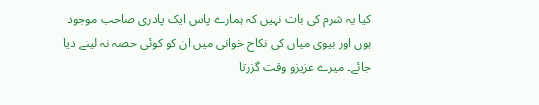کیا یہ شرم کی بات نہیں کہ ہمارے پاس ایک پادری صاحب موجود ہوں اور بیوی میاں کی نکاح خوانی میں ان کو کوئی حصہ نہ لینے دیا جائے۔ میرے عزیزو وقت گزرتا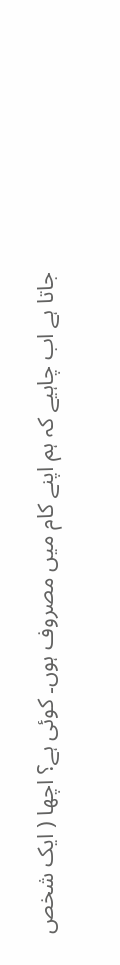جاتا ہے اب چاہیے کہ ہم اپنے کام میں مصروف ہوں۔ کوئی ہے؟ اچھا ( ایک شخص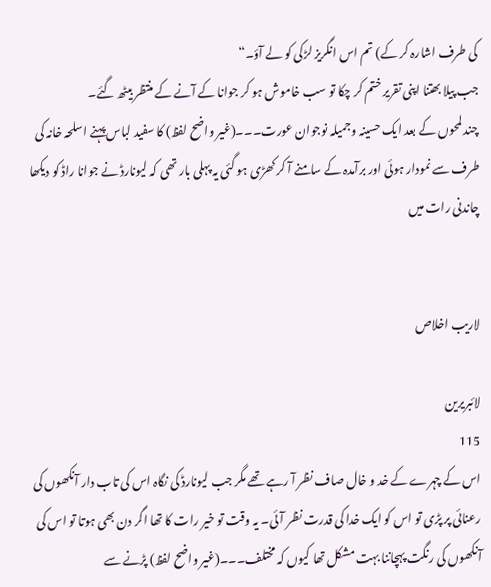کی طرف اشارہ کر کے) تم اس انگریز لڑکی کو لے آؤ۔“
جب پیلا بھتنا اپنی تقریر ختم کر چکا تو سب خاموش ہو کر جوانا کے آنے کے منتظر بیٹھ گئے۔
چند لمحوں کے بعد ایک حسینہ وجمیلہ نوجوان عورت۔۔۔(غیر واضح لفظ) کا سفید لباس پہنے اسلحہ خانہ کی طرف سے نمودار ہوئی اور برآمدہ کے سامنے آ کر کھڑی ہو گئی یہ پہلی بار تھی کہ لیونارڈ نے جوانا راڈ کو دیکھا چاندنی رات میں


لاريب اخلاص

لائبریرین
115
اس کے چہرے کے خد و خال صاف نظر آ رہے تھے مگر جب لیونارڈ کی نگاہ اس کی تاب دار آنکھوں کی رعنائی پر پڑی تو اس کو ایک خدا کی قدرت نظر آئی۔ یہ وقت تو خیر رات کا تھا اگر دن بھی ہوتا تو اس کی آنکھوں کی رنگت پہچاننا بہت مشکل تھا کیوں کہ مختلف۔۔۔(غیر واضح لفظ) پڑنے سے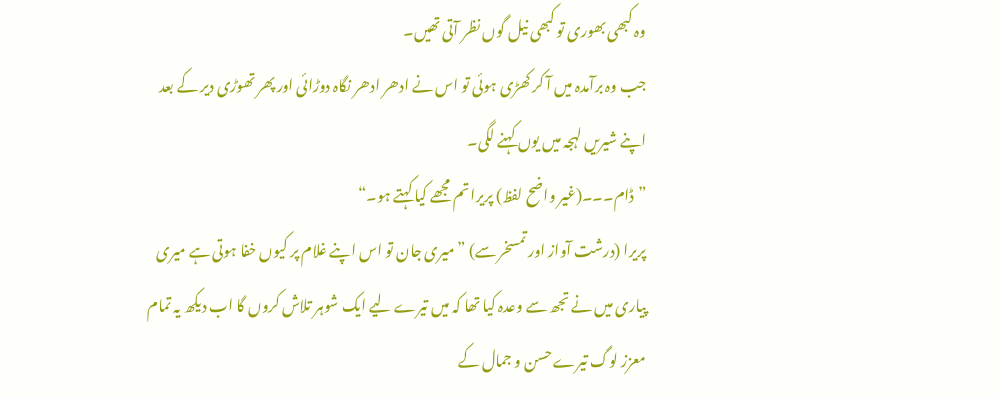وہ کبھی بھوری تو کبھی نیل گوں نظر آتی تھیں۔
جب وہ برآمدہ میں آ کر کھڑی ہوئی تو اس نے ادھر ادھر نگاہ دوڑائی اور پھر تھوڑی دیر کے بعد اپنے شیریں لہجہ میں یوں کہنے لگی۔
”ڈام۔۔۔(غیر واضح لفظ) پریرا تم مجھے کیا کہتے ہو۔“
پریرا (درشت آواز اور تمسخر سے) ”میری جان تو اس اپنے غلام پر کیوں خفا ہوتی ہے میری پیاری میں نے تجھ سے وعدہ کیا تھا کہ میں تیرے لیے ایک شوہر تلاش کروں گا اب دیکھ یہ تمام معزز لوگ تیرے حسن و جمال کے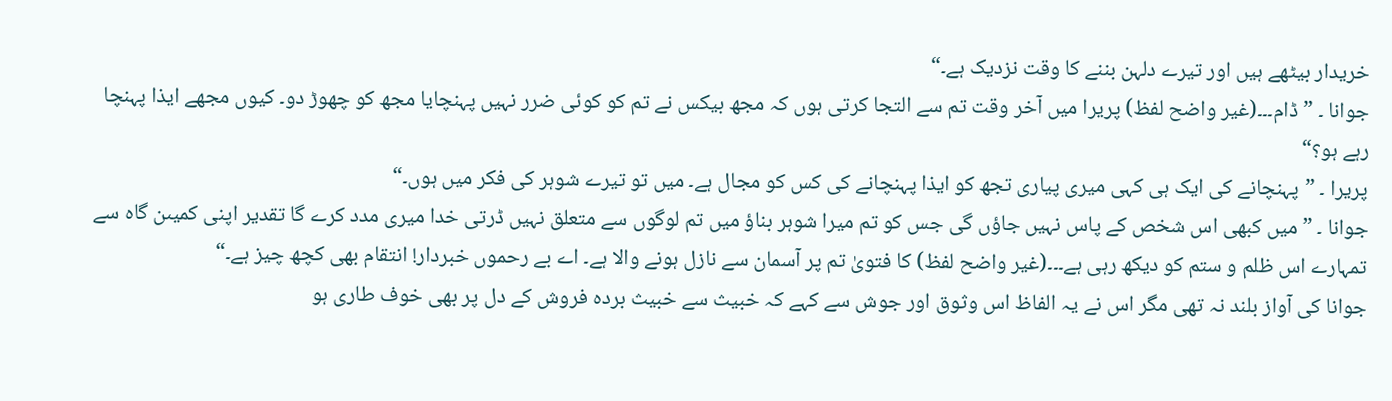خریدار بیٹھے ہیں اور تیرے دلہن بننے کا وقت نزدیک ہے۔“
جوانا ۔ ”ڈام۔۔۔(غیر واضح لفظ) پریرا میں آخر وقت تم سے التجا کرتی ہوں کہ مجھ بیکس نے تم کو کوئی ضرر نہیں پہنچایا مجھ کو چھوڑ دو۔ کیوں مجھے ایذا پہنچا رہے ہو؟“
پریرا ۔ ”پہنچانے کی ایک ہی کہی میری پیاری تجھ کو ایذا پہنچانے کی کس کو مجال ہے۔ میں تو تیرے شوہر کی فکر میں ہوں۔“
جوانا ۔ ”میں کبھی اس شخص کے پاس نہیں جاؤں گی جس کو تم میرا شوہر بناؤ میں تم لوگوں سے متعلق نہیں ڈرتی خدا میری مدد کرے گا تقدیر اپنی کمیںن گاہ سے تمہارے اس ظلم و ستم کو دیکھ رہی ہے۔۔۔(غیر واضح لفظ) کا فتویٰ تم پر آسمان سے نازل ہونے والا ہے۔ اے بے رحموں خبردار! انتقام بھی کچھ چیز ہے۔“
جوانا کی آواز بلند نہ تھی مگر اس نے یہ الفاظ اس وثوق اور جوش سے کہے کہ خبیث سے خبیث بردہ فروش کے دل پر بھی خوف طاری ہو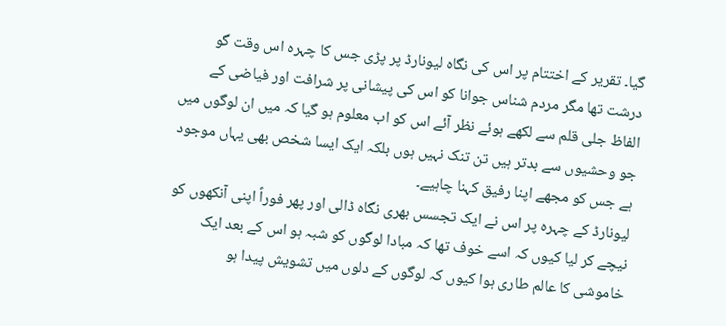گیا۔ تقریر کے اختتام پر اس کی نگاہ لیونارڈ پر پڑی جس کا چہرہ اس وقت گو درشت تھا مگر مردم شناس جوانا کو اس کی پیشانی پر شرافت اور فیاضی کے الفاظ جلی قلم سے لکھے ہوئے نظر آئے اس کو اب معلوم ہو گیا کہ میں ان لوگوں میں جو وحشیوں سے بدتر ہیں تن تنک نہیں ہوں بلکہ ایک ایسا شخص بھی یہاں موجود ہے جس کو مجھے اپنا رفیق کہنا چاہیے۔
لیونارڈ کے چہرہ پر اس نے ایک تجسس بھری نگاہ ڈالی اور پھر فوراً اپنی آنکھوں کو نیچے کر لیا کیوں کہ اسے خوف تھا کہ مبادا لوگوں کو شبہ ہو اس کے بعد ایک خاموشی کا عالم طاری ہوا کیوں کہ لوگوں کے دلوں میں تشویش پیدا ہو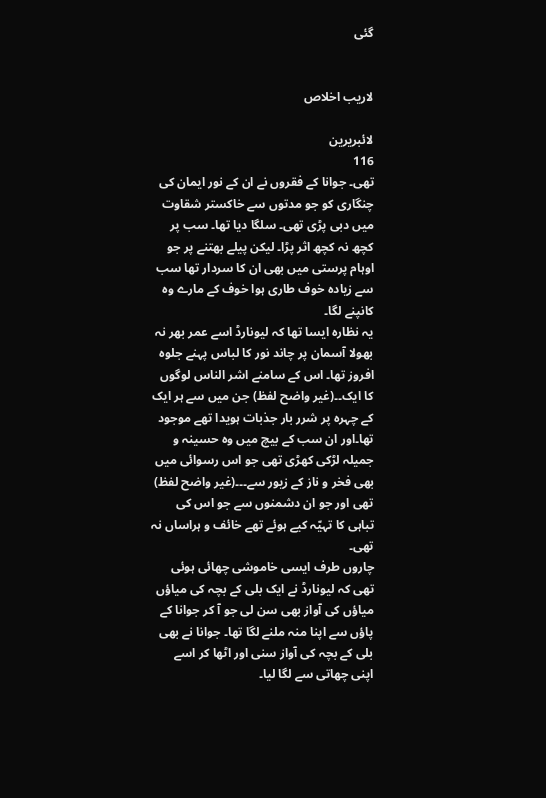گئی


لاريب اخلاص

لائبریرین
116
تھی۔ جوانا کے فقروں نے ان کے نور ایمان کی چنگاری کو جو مدتوں سے خاکستر شقاوت میں دبی پڑی تھی۔ سلگا دیا تھا۔ سب پر کچھ نہ کچھ اثر پڑا۔ لیکن پیلے بھتنے پر جو اوہام پرستی میں بھی ان کا سردار تھا سب سے زیادہ خوف طاری ہوا خوف کے مارے وہ کانپنے لگا۔
یہ نظارہ ایسا تھا کہ لیونارڈ اسے عمر بھر نہ بھولا آسمان پر چاند نور کا لباس پہنے جلوہ افروز تھا۔ اس کے سامنے اشر الناس لوگوں کا ایک۔۔(غیر واضح لفظ) جن میں سے ہر ایک کے چہرہ پر شرر بار جذبات ہویدا تھے موجود تھا۔اور ان سب کے بیچ میں وہ حسینہ و جمیلہ لڑکی کھڑی تھی جو اس رسوائی میں بھی فخر و ناز کے زیور سے۔۔۔(غیر واضح لفظ) تھی اور جو ان دشمنوں سے جو اس کی تباہی کا تہیّہ کیے ہوئے تھے خائف و ہراساں نہ تھی۔
چاروں طرف ایسی خاموشی چھائی ہوئی تھی کہ لیونارڈ نے ایک بلی کے بچہ کی میاؤں میاؤں کی آواز بھی سن لی جو آ کر جوانا کے پاؤں سے اپنا منہ ملنے لگا تھا۔ جوانا نے بھی بلی کے بچہ کی آواز سنی اور اٹھا کر اسے اپنی چھاتی سے لگا لیا۔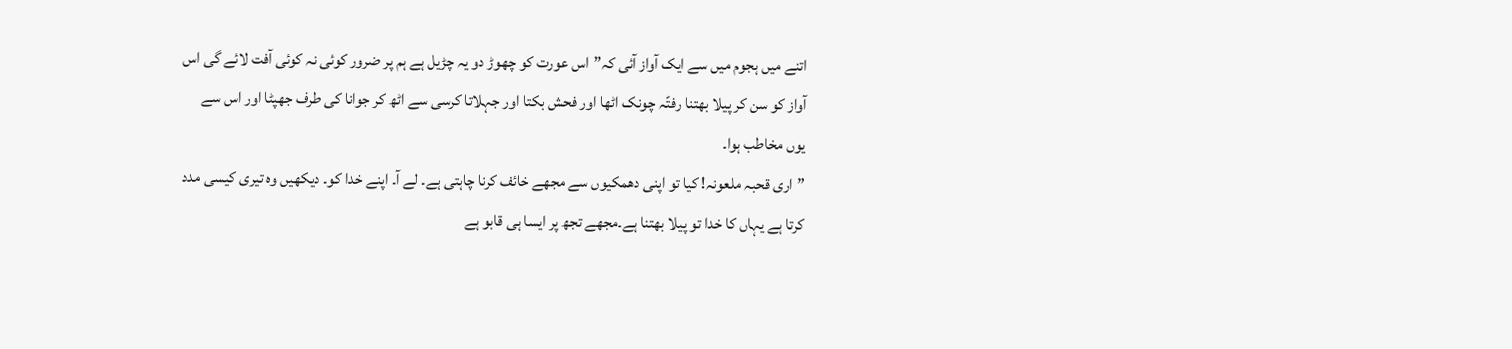اتنے میں ہجوم میں سے ایک آواز آئی کہ”اس عورت کو چھوڑ دو یہ چڑیل ہے ہم پر ضرور کوئی نہ کوئی آفت لائے گی اس آواز کو سن کر پیلا بھتنا رفتًہ چونک اٹھا اور فحش بکتا اور جہلاتا کرسی سے اٹھ کر جوانا کی طرف جھپٹا اور اس سے یوں مخاطب ہوا۔
”اری قحبہ ملعونہ! کیا تو اپنی دھمکیوں سے مجھے خائف کرنا چاہتی ہے۔ لے آ۔ اپنے خدا کو۔ دیکھیں وہ تیری کیسی مدد کرتا ہے یہاں کا خدا تو پیلا بھتنا ہے۔مجھے تجھ پر ایسا ہی قابو ہے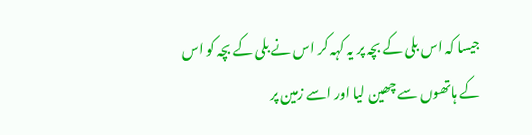جیسا کہ اس بلی کے بچہ پر یہ کہہ کر اس نے بلی کے بچہ کو اس کے ہاتھوں سے چھین لیا اور اسے زمین پر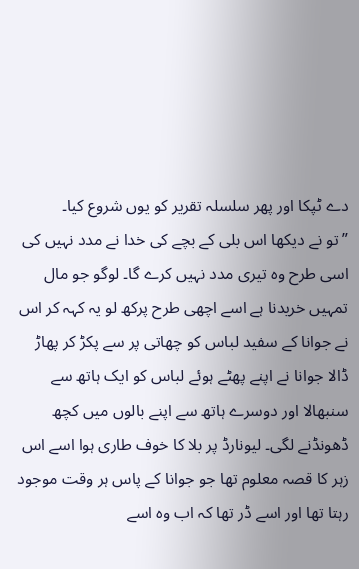دے ٹپکا اور پھر سلسلہ تقریر کو یوں شروع کیا۔
”تو نے دیکھا اس بلی کے بچے کی خدا نے مدد نہیں کی اسی طرح وہ تیری مدد نہیں کرے گا۔ لوگو جو مال تمہیں خریدنا ہے اسے اچھی طرح پرکھ لو یہ کہہ کر اس نے جوانا کے سفید لباس کو چھاتی پر سے پکڑ کر پھاڑ ڈالا جوانا نے اپنے پھٹے ہوئے لباس کو ایک ہاتھ سے سنبھالا اور دوسرے ہاتھ سے اپنے بالوں میں کچھ ڈھونڈنے لگی۔ لیونارڈ پر بلا کا خوف طاری ہوا اسے اس زہر کا قصہ معلوم تھا جو جوانا کے پاس ہر وقت موجود رہتا تھا اور اسے ڈر تھا کہ اب وہ اسے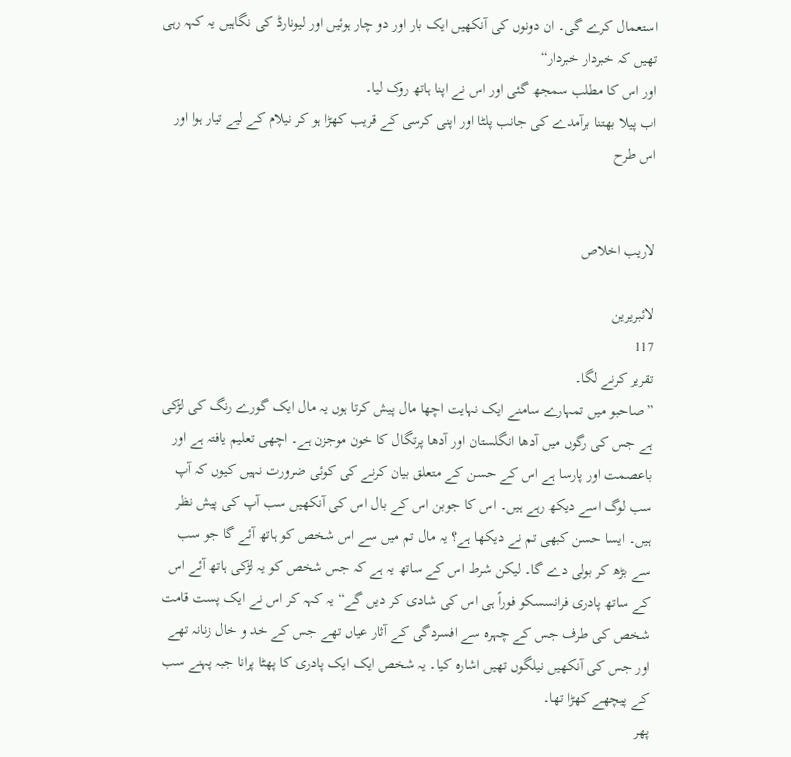استعمال کرے گی۔ ان دونوں کی آنکھیں ایک بار اور دو چار ہوئیں اور لیونارڈ کی نگاہیں یہ کہہ رہی تھیں کہ خبردار خبردار“
اور اس کا مطلب سمجھ گئی اور اس نے اپنا ہاتھ روک لیا۔
اب پیلا بھتنا برآمدے کی جانب پلٹا اور اپنی کرسی کے قریب کھڑا ہو کر نیلام کے لیے تیار ہوا اور اس طرح


لاريب اخلاص

لائبریرین
117
تقریر کرنے لگا۔
”صاحبو میں تمہارے سامنے ایک نہایت اچھا مال پیش کرتا ہوں یہ مال ایک گورے رنگ کی لڑکی ہے جس کی رگوں میں آدھا انگلستان اور آدھا پرتگال کا خون موجزن ہے۔ اچھی تعلیم یافتہ ہے اور باعصمت اور پارسا ہے اس کے حسن کے متعلق بیان کرنے کی کوئی ضرورت نہیں کیوں کہ آپ سب لوگ اسے دیکھ رہے ہیں۔ اس کا جوبن اس کے بال اس کی آنکھیں سب آپ کی پیش نظر ہیں۔ ایسا حسن کبھی تم نے دیکھا ہے؟ یہ مال تم میں سے اس شخص کو ہاتھ آئے گا جو سب سے بڑھ کر بولی دے گا۔ لیکن شرط اس کے ساتھ یہ ہے کہ جس شخص کو یہ لڑکی ہاتھ آئے اس کے ساتھ پادری فرانسسکو فوراً ہی اس کی شادی کر دیں گے“ یہ کہہ کر اس نے ایک پست قامت شخص کی طرف جس کے چہرہ سے افسردگی کے آثار عیاں تھے جس کے خد و خال زنانہ تھے اور جس کی آنکھیں نیلگوں تھیں اشارہ کیا۔ یہ شخص ایک ایک پادری کا پھٹا پرانا جبہ پہنے سب کے پیچھے کھڑا تھا۔
پھر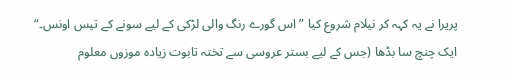پریرا نے یہ کہہ کر نیلام شروع کیا ”اس گورے رنگ والی لڑکی کے لیے سونے کے تیس اونس۔“
ایک چنچ سا بڈھا (جس کے لیے بستر عروسی سے تختہ تابوت زیادہ موزوں معلوم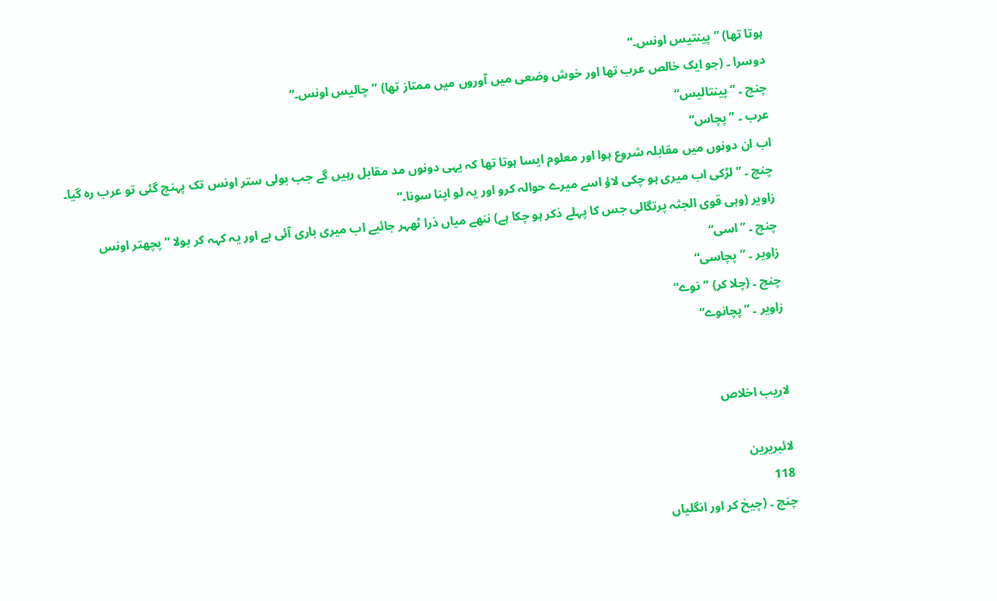ہوتا تھا) ”پینتیس اونس۔“
دوسرا ۔ (جو ایک خالص عرب تھا اور خوش وضعی میں آوروں میں ممتاز تھا) ”چالیس اونس۔“
چنچ ۔ ”پینتالیس“
عرب ۔ ”پچاس“
اب ان دونوں میں مقابلہ شروع ہوا اور معلوم ایسا ہوتا تھا کہ یہی دونوں مد مقابل رہیں گے جب بولی ستر اونس تک پہنچ گئی تو عرب رہ گیا۔
چنچ ۔ ”لڑکی اب میری ہو چکی لاؤ اسے میرے حوالہ کرو اور یہ لو اپنا سونا۔“
زاویر (وہی قوی الجثہ پرتگالی جس کا پہلے ذکر ہو چکا ہے) ننھے میاں ذرا ٹھہر جائیے اب میری باری آئی ہے اور یہ کہہ کر بولا ”پچھتر اونس
چنچ ۔ ”اسی“
زاویر ۔ ”پچاسی“
چنچ ۔ (چلا کر) ”نوے“
زاویر ۔ ”پچانوے“


لاريب اخلاص

لائبریرین
118
چنچ ۔ (چیخ کر اور انگلیاں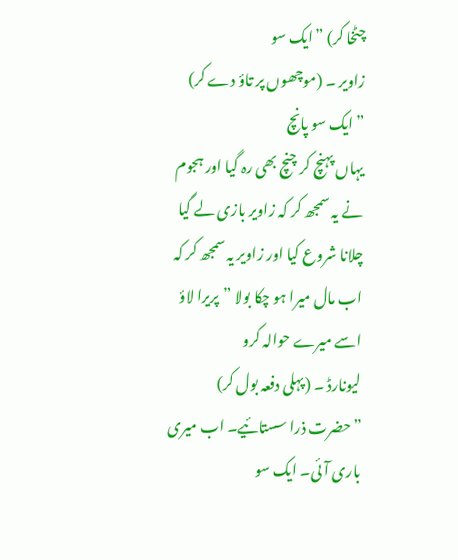چٹخا کر) ”ایک سو
زاویر ۔ (موچھوں پر تاؤ دے کر) ”ایک سو پانچ
یہاں پہنچ کر چنچ بھی رہ گیا اور ہجوم نے یہ سمجھ کر کہ زاویر بازی لے گیا چلانا شروع کیا اور زاویر یہ سمجھ کر کہ اب مال میرا ہو چکا بولا ”پریرا لاؤ اسے میرے حوالہ کرو
لیونارڈ ۔ (پہلی دفعہ بول کر) ”حضرت ذرا سستائیے۔ اب میری باری آئی۔ ایک سو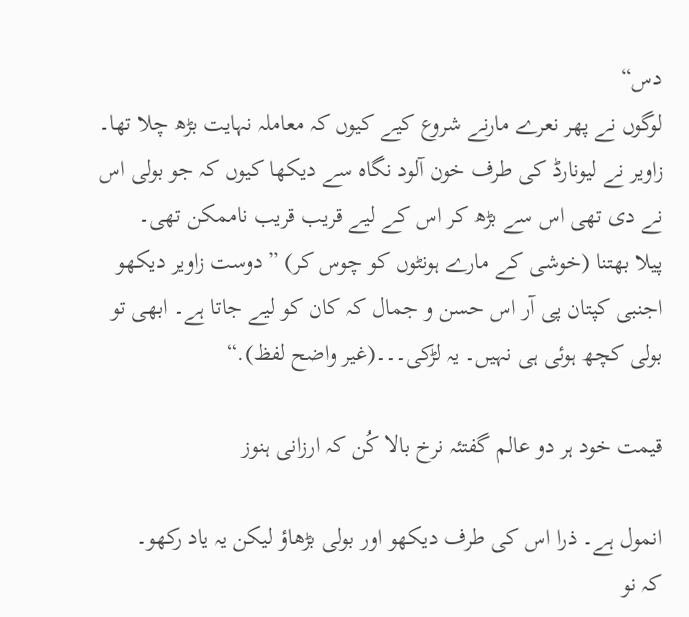دس“
لوگوں نے پھر نعرے مارنے شروع کیے کیوں کہ معاملہ نہایت بڑھ چلا تھا۔ زاویر نے لیونارڈ کی طرف خون آلود نگاہ سے دیکھا کیوں کہ جو بولی اس نے دی تھی اس سے بڑھ کر اس کے لیے قریب قریب ناممکن تھی۔
پیلا بھتنا (خوشی کے مارے ہونٹوں کو چوس کر) ”دوست زاویر دیکھو اجنبی کپتان پی آر اس حسن و جمال کہ کان کو لیے جاتا ہے۔ ابھی تو بولی کچھ ہوئی ہی نہیں۔ یہ لڑکی۔۔۔(غیر واضح لفظ).“

قیمت خود ہر دو عالم گفتئہ نرخ بالا کُن کہ ارزانی ہنوز

انمول ہے۔ ذرا اس کی طرف دیکھو اور بولی بڑھاؤ لیکن یہ یاد رکھو۔
کہ نو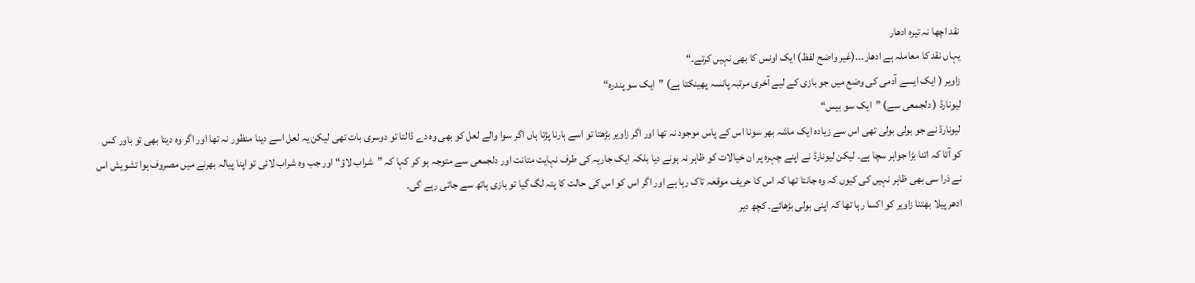نقد اچھا نہ تیرہ ادھار
یہاں نقد کا معاملہ ہے ادھار۔۔۔(غیر واضح لفظ) ایک اونس کا بھی نہیں کرتے۔“
زاویر ( ایک ایسے آدمی کی وضع میں جو بازی کے لیے آخری مرتبہ پانسہ پھینکتا ہے) ”ایک سو پندرہ“
لیونارڈ ( دلجمعی سے) ”ایک سو بیس“
لیونارڈ نے جو بولی بولی تھی اس سے زیادہ ایک ماشہ بھر سونا اس کے پاس موجود نہ تھا اور اگر زاویر بڑھتا تو اسے ہارنا پڑتا ہاں اگر سوا والے لعل کو بھی وہ دے ڈالتا تو دوسری بات تھی لیکن یہ لعل اسے دینا منظور نہ تھا اور اگر وہ دیتا بھی تو باور کس کو آتا کہ اتنا بڑا جواہر سچا ہے۔ لیکن لیونارڈ نے اپنے چہرہ پر ان خیالات کو ظاہر نہ ہونے دیا بلکہ ایک جاریہ کی طرف نہایت متانت اور دلجمعی سے متوجہ ہو کر کہا کہ ”شراب لاؤ“ اور جب وہ شراب لائی تو اپنا پیالہ بھرنے میں مصروف ہوا تشویش اس نے ذرا سی بھی ظاہر نہیں کی کیوں کہ وہ جانتا تھا کہ اس کا حریف موقعہ تاک رہا ہے اور اگر اس کو اس کی حالت کا پتہ لگ گیا تو بازی ہاتھ سے جاتی رہے گی۔
ادھر پیلا بھتنا زاویر کو اکسا رہا تھا کہ اپنی بولی بڑھائے۔ کچھ دیر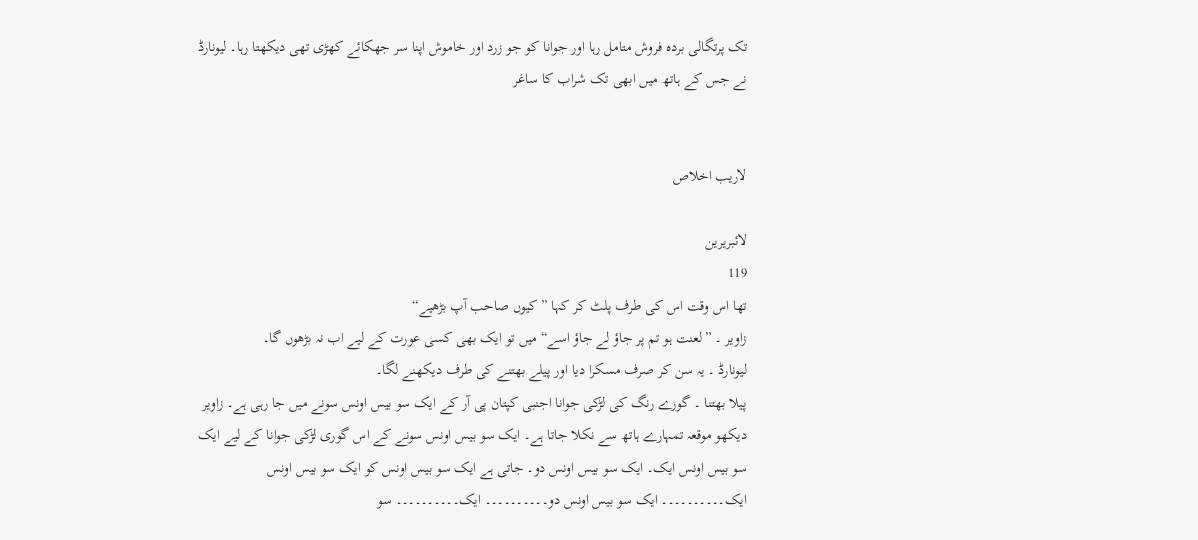تک پرتگالی بردہ فروش متامل رہا اور جوانا کو جو زرد اور خاموش اپنا سر جھکائے کھڑی تھی دیکھتا رہا۔ لیونارڈ نے جس کے ہاتھ میں ابھی تک شراب کا ساغر


لاريب اخلاص

لائبریرین
119
تھا اس وقت اس کی طرف پلٹ کر کہا ”کیوں صاحب آپ بڑھیے“
زاویر ۔ ”لعنت ہو تم پر جاؤ لے جاؤ اسے“ میں تو ایک بھی کسی عورت کے لیے اب نہ بڑھوں گا۔
لیونارڈ ۔ یہ سن کر صرف مسکرا دیا اور پیلے بھتنے کی طرف دیکھنے لگا۔
پیلا بھتنا ۔ گورے رنگ کی لڑکی جوانا اجنبی کپتان پی آر کے ایک سو بیس اونس سونے میں جا رہی ہے۔ زاویر دیکھو موقعہ تمہارے ہاتھ سے نکلا جاتا ہے۔ ایک سو بیس اونس سونے کے اس گوری لڑکی جوانا کے لیے ایک سو بیس اونس ایک۔ ایک سو بیس اونس دو۔ جاتی ہے ایک سو بیس اونس کو ایک سو بیس اونس ایک۔۔۔۔۔۔۔۔۔۔ ایک سو بیس اونس دو۔۔۔۔۔۔۔۔۔۔ ایک۔۔۔۔۔۔۔۔۔۔ سو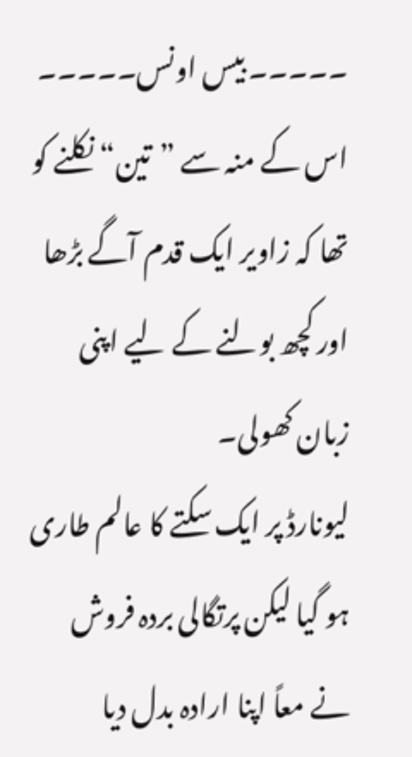۔۔۔۔۔ بیس اونس۔۔۔۔۔
اس کے منہ سے ”تین“ نکلنے کو تھا کہ زاویر ایک قدم آگے بڑھا اور کچھ بولنے کے لیے اپنی زبان کھولی۔
لیونارڈ پر ایک سکتے کا عالم طاری ہو گیا لیکن پرتگالی بردہ فروش نے معاً اپنا ارادہ بدل دیا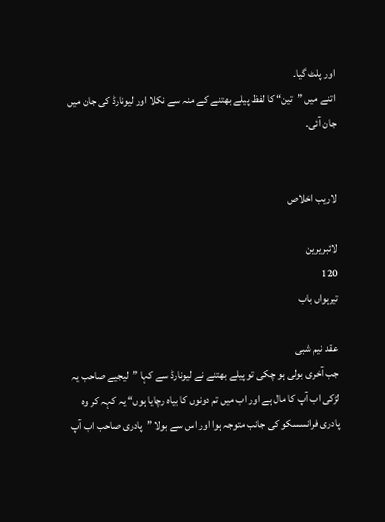اور پلٹ گیا۔
اتنے میں ”تین“ کا لفظ پیلے بھتنے کے منہ سے نکلا اور لیونارڈ کی جان میں جان آئی۔


لاريب اخلاص

لائبریرین
120
تیرہواں باب

عقد نیم شبی
جب آخری بولی ہو چکی تو پیلے بھتنے نے لیونارڈ سے کہا ”لیجیے صاحب یہ لڑکی اب آپ کا مال ہے اور اب میں تم دونوں کا بیاہ رچایا ہوں“ یہ کہہ کر وہ پادری فرانسسکو کی جانب متوجہ ہوا اور اس سے بولا ”پادری صاحب اب آپ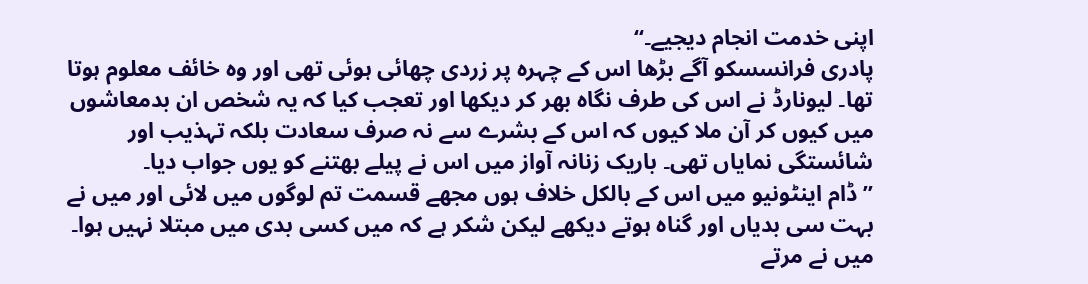اپنی خدمت انجام دیجیے۔“
پادری فرانسسکو آگے بڑھا اس کے چہرہ پر زردی چھائی ہوئی تھی اور وہ خائف معلوم ہوتا تھا۔ لیونارڈ نے اس کی طرف نگاہ بھر کر دیکھا اور تعجب کیا کہ یہ شخص ان بدمعاشوں میں کیوں کر آن ملا کیوں کہ اس کے بشرے سے نہ صرف سعادت بلکہ تہذیب اور شائستگی نمایاں تھی۔ باریک زنانہ آواز میں اس نے پیلے بھتنے کو یوں جواب دیا۔
”ڈام اینٹونیو میں اس کے بالکل خلاف ہوں مجھے قسمت تم لوگوں میں لائی اور میں نے بہت سی بدیاں اور گناہ ہوتے دیکھے لیکن شکر ہے کہ میں کسی بدی میں مبتلا نہیں ہوا۔ میں نے مرتے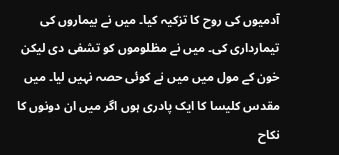آدمیوں کی روح کا تزکیہ کیا۔ میں نے بیماروں کی تیمارداری کی۔ میں نے مظلوموں کو تشفی دی لیکن خون کے مول میں میں نے کوئی حصہ نہیں لیا۔ میں مقدس کلیسا کا ایک پادری ہوں اگر میں ان دونوں کا نکاح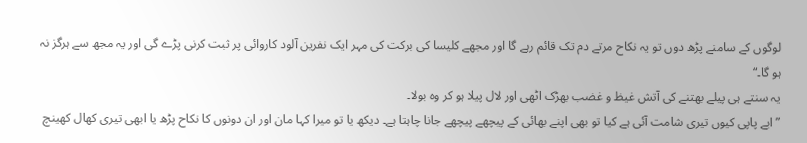لوگوں کے سامنے پڑھ دوں تو یہ نکاح مرتے دم تک قائم رہے گا اور مجھے کلیسا کی برکت کی مہر ایک نفرین آلود کاروائی پر ثبت کرنی پڑے گی اور یہ مجھ سے ہرگز نہ ہو گا۔“
یہ سنتے ہی پیلے بھتنے کی آتش غیظ و غضب بھڑک اٹھی اور لال پیلا ہو کر وہ بولا۔
”ابے پاپی کیوں تیری شامت آئی ہے کیا تو بھی اپنے بھائی کے پیچھے پیچھے جانا چاہتا ہے۔ دیکھ یا تو میرا کہا مان اور ان دونوں کا نکاح پڑھ یا ابھی تیری کھال کھینچ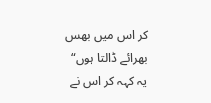کر اس میں بھس بھرائے ڈالتا ہوں“ یہ کہہ کر اس نے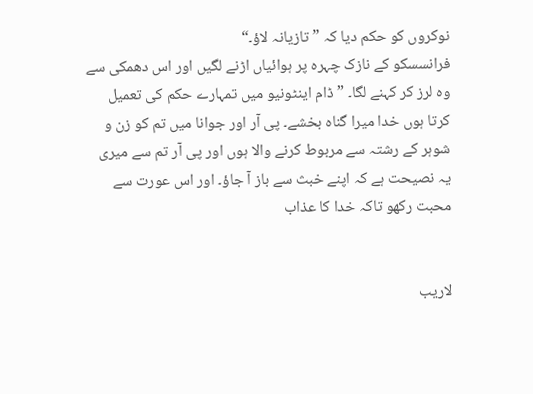نوکروں کو حکم دیا کہ ”تازیانہ لاؤ۔“
فرانسسکو کے نازک چہرہ پر ہوائیاں اڑنے لگیں اور اس دھمکی سے وہ لرز کر کہنے لگا۔ ”ڈام اینٹونیو میں تمہارے حکم کی تعمیل کرتا ہوں خدا میرا گناہ بخشے۔ پی آر اور جوانا میں تم کو زن و شوہر کے رشتہ سے مربوط کرنے والا ہوں اور پی آر تم سے میری یہ نصیحت ہے کہ اپنے خبث سے باز آ جاؤ۔ اور اس عورت سے محبت رکھو تاکہ خدا کا عذاب


لاريب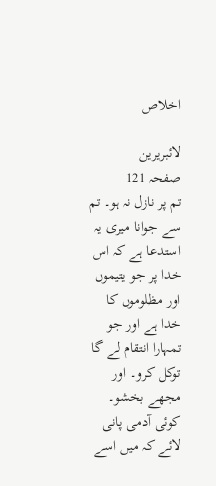اخلاص

لائبریرین
صفحہ 121
تم پر نازل نہ ہو۔ تم سے جوانا میری یہ استدعا ہے کہ اس خدا پر جو یتیموں اور مظلوموں کا خدا ہے اور جو تمہارا انتقام لے گا توکل کرو۔ اور مجھے بخشو۔ کوئی آدمی پانی لائے کہ میں اسے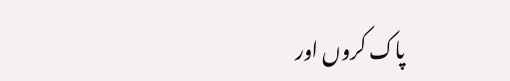پاک کروں اور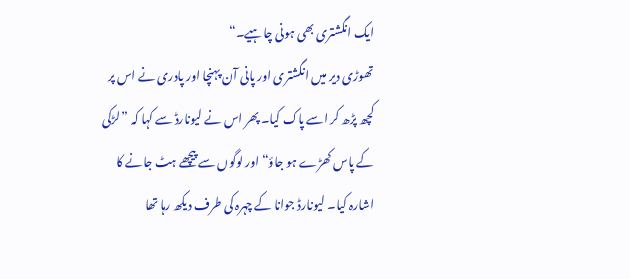ایک انگشتری بھی ہونی چاہیے۔“
تھوڑی دیر میں انگشتری اور پانی آن پہنچا اور پادری نے اس پر کچھ پڑھ کر اسے پاک کیا۔ پھر اس نے لیونارڈ سے کہا کہ ”لڑکی کے پاس کھڑے ہو جاؤ“ اور لوگوں سے پیچھے ہٹ جانے کا اشارہ کیا۔ لیونارڈ جوانا کے چہرہ کی طرف دیکھ رہا تھا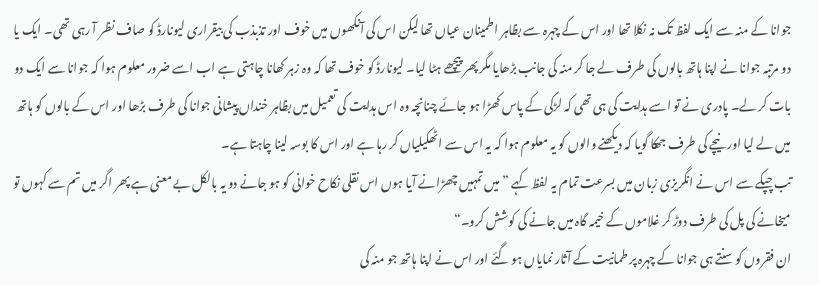جوانا کے منہ سے ایک لفظ تک نہ نکلا تھا اور اس کے چہرہ سے بظاہر اطمینان عیاں تھا لیکن اس کی آنکھوں میں خوف اور تذبذب کی بیقراری لیونارڈ کو صاف نظر آ رہی تھی۔ ایک یا دو مرتبہ جوانا نے اپنا ہاتھ بالوں کی طرف لے جا کر منہ کی جانب بڑھایا مگر پھر پیچھے ہٹا لیا۔ لیونارڈ کو خوف تھا کہ وہ زہر کھانا چاہتی ہے اب اسے ضرور معلوم ہوا کہ جوانا سے ایک دو بات کر لے۔ پادری نے تو اسے ہدایت کی ہی تھی کہ لڑکی کے پاس کھڑا ہو جائے چنانچہ وہ اس ہدایت کی تعمیل میں بظاہر خنداں پیشانی جوانا کی طرف بڑھا اور اس کے بالوں کو ہاتھ میں لے لیا اور نیچے کی طرف جھکا گویا کہ دیکھنے والوں کو یہ معلوم ہوا کہ یہ اس سے اٹھکیلیاں کر رہا ہے اور اس کا بوسہ لینا چاہتا ہے۔
تب چپکے سے اس نے انگریزی زبان میں بسرعت تمام یہ لفظ کہے ”میں تمہیں چھڑانے آیا ہوں اس نقلی نکاح خوانی کو ہو جانے دو یہ بالکل بے معنی ہے پھر اگر میں تم سے کہوں تو میخانے کی پل کی طرف دوڑ کر غلاموں کے خیمہ گاہ میں جانے کی کوشش کرو۔“
ان فقروں کو سنتے ہی جوانا کے چہرہ پر طمانیت کے آثار نمایاں ہو گئے اور اس نے اپنا ہاتھ جو منہ کی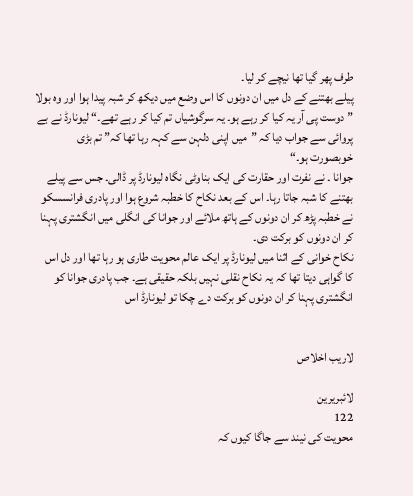طرف پھر گیا تھا نیچے کر لیا۔
پیلے بھتنے کے دل میں ان دونوں کا اس وضع میں دیکھ کر شبہ پیدا ہوا اور وہ بولا ”دوست پی آر یہ کیا کر رہے ہو۔ یہ سرگوشیاں تم کیا کر رہے تھے۔“ لیونارڈ نے بے پروائی سے جواب دیا کہ ”میں اپنی دلہن سے کہہ رہا تھا کہ” تم بڑی خوبصورت ہو۔“
جوانا ۔ نے نفرت اور حقارت کی ایک بناوٹی نگاہ لیونارڈ پر ڈالی۔ جس سے پیلے بھتنے کا شبہ جاتا رہا۔ اس کے بعد نکاح کا خطبہ شروع ہوا اور پادری فرانسسکو نے خطبہ پڑھ کر ان دونوں کے ہاتھ ملائے اور جوانا کی انگلی میں انگشتری پہنا کر ان دونوں کو برکت دی۔
نکاح خوانی کے اثنا میں لیونارڈ پر ایک عالم محویت طاری ہو رہا تھا اور دل اس کا گواہی دیتا تھا کہ یہ نکاح نقلی نہیں بلکہ حقیقی ہے۔ جب پادری جوانا کو انگشتری پہنا کر ان دونوں کو برکت دے چکا تو لیونارڈ اس


لاريب اخلاص

لائبریرین
122
محویت کی نیند سے جاگا کیوں کہ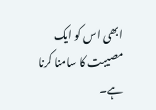ابھی اس کو ایک مصیبت کا سامنا کرنا ہے۔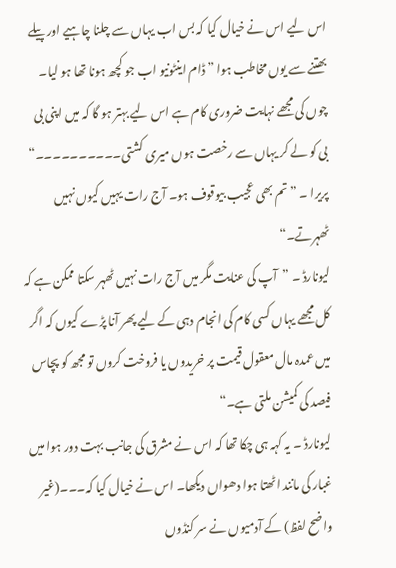اس لیے اس نے خیال کیا کہ بس اب یہاں سے چلنا چاہیے اور پیلے بھتنے سے یوں مخاطب ہوا ”ڈام اینٹونیو اب جو کچھ ہونا تھا ہو لیا۔ چوں کی مجھے نہایت ضروری کام ہے اس لیے بہتر ہو گا کہ میں اپنی بی بی کو لے کر یہاں سے رخصت ہوں میری کشتی۔۔۔۔۔۔۔۔۔۔“
پریرا ۔ ”تم بھی عجیب بیوقوف ہو۔ آج رات یہیں کیوں نہیں ٹھہرتے۔“
لیونارڈ ۔ ”آپ کی عنایت مگر میں آج رات نہیں ٹھہر سکتا ممکن ہے کہ کل مجھے یہاں کسی کام کی انجام دہی کے لیے پھر آنا پڑے کیوں کہ اگر میں عمدہ مال معقول قیمت پر خریدوں یا فروخت کروں تو مجھ کو پچاس فیصد کی کمیشن ملتی ہے۔“
لیونارڈ ۔ یہ کہہ ہی چکا تھا کہ اس نے مشرق کی جانب بہت دور ہوا میں غبار کی مانند اٹھتا ہوا دھواں دیکھا۔ اس نے خیال کیا کہ۔۔۔(غیر واضح لفظ) کے آدمیوں نے سر کنڈوں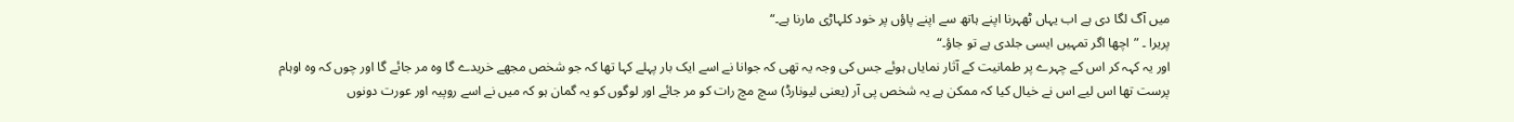میں آگ لگا دی ہے اب یہاں ٹھہرنا اپنے ہاتھ سے اپنے پاؤں پر خود کلہاڑی مارنا ہے۔“
پریرا ۔ ”اچھا اگر تمہیں ایسی جلدی ہے تو جاؤ۔“
اور یہ کہہ کر اس کے چہرے پر طمانیت کے آثار نمایاں ہوئے جس کی وجہ یہ تھی کہ جوانا نے اسے ایک بار پہلے کہا تھا کہ جو شخص مجھے خریدے گا وہ مر جائے گا اور چوں کہ وہ اوہام پرست تھا اس لیے اس نے خیال کیا کہ ممکن ہے یہ شخص پی آر (یعنی لیونارڈ) سچ مچ رات کو مر جائے اور لوگوں کو یہ گمان ہو کہ میں نے اسے روپیہ اور عورت دونوں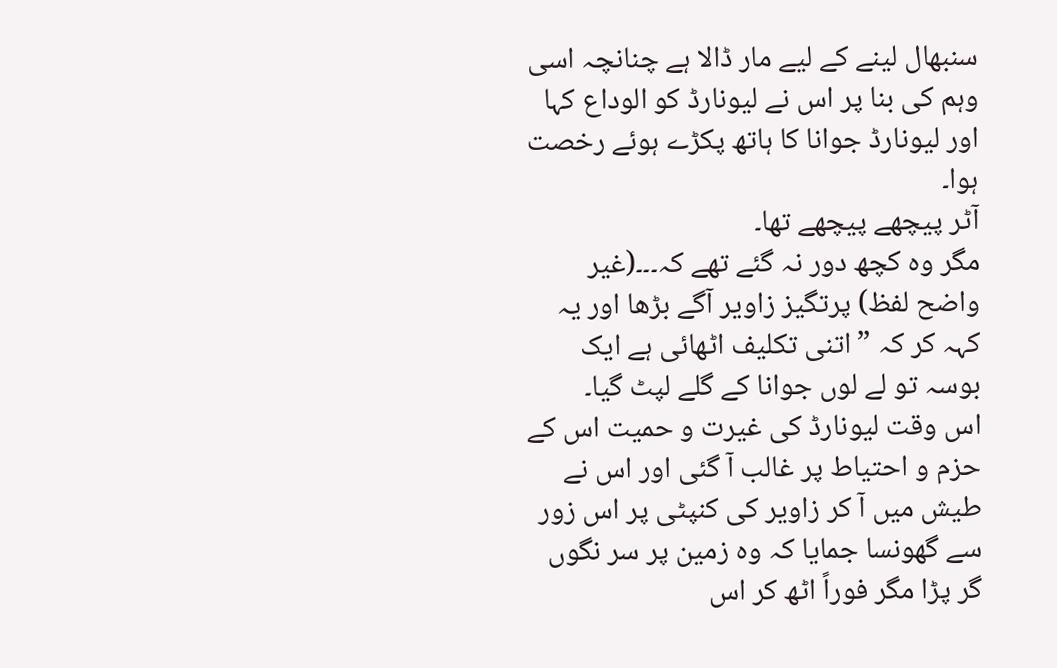سنبھال لینے کے لیے مار ڈالا ہے چنانچہ اسی وہم کی بنا پر اس نے لیونارڈ کو الوداع کہا اور لیونارڈ جوانا کا ہاتھ پکڑے ہوئے رخصت ہوا۔
آٹر پیچھے پیچھے تھا۔
مگر وہ کچھ دور نہ گئے تھے کہ۔۔۔(غیر واضح لفظ) پرتگیز زاویر آگے بڑھا اور یہ کہہ کر کہ ”اتنی تکلیف اٹھائی ہے ایک بوسہ تو لے لوں جوانا کے گلے لپٹ گیا۔
اس وقت لیونارڈ کی غیرت و حمیت اس کے حزم و احتیاط پر غالب آ گئی اور اس نے طیش میں آ کر زاویر کی کنپٹی پر اس زور سے گھونسا جمایا کہ وہ زمین پر سر نگوں گر پڑا مگر فوراً اٹھ کر اس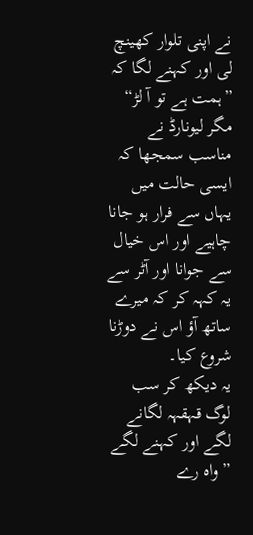نے اپنی تلوار کھینچ لی اور کہنے لگا کہ ”ہمت ہے تو آ لڑ“ مگر لیونارڈ نے مناسب سمجھا کہ ایسی حالت میں یہاں سے فرار ہو جانا چاہیے اور اس خیال سے جوانا اور آٹر سے یہ کہہ کر کہ میرے ساتھ آؤ اس نے دوڑنا شروع کیا۔
یہ دیکھ کر سب لوگ قہقہہ لگانے لگے اور کہنے لگے ”واہ رے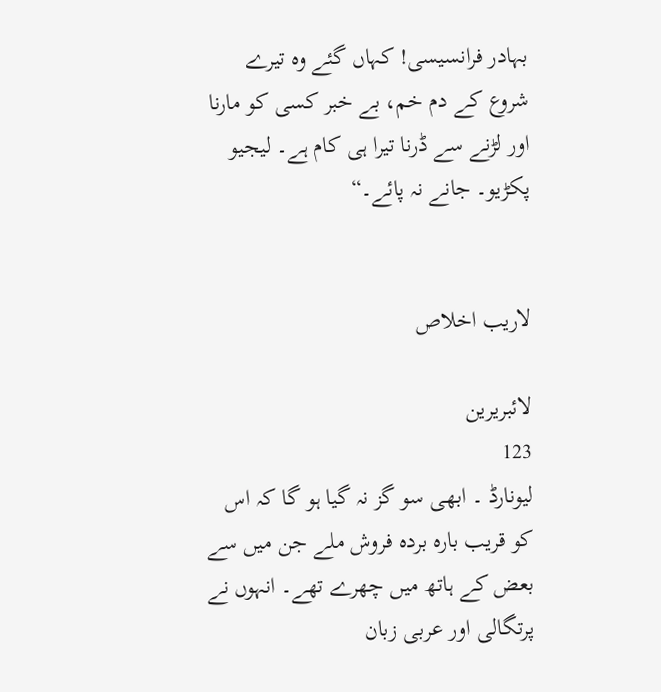بہادر فرانسیسی! کہاں گئے وہ تیرے شروع کے دم خم، بے خبر کسی کو مارنا اور لڑنے سے ڈرنا تیرا ہی کام ہے۔ لیجیو پکڑیو۔ جانے نہ پائے۔“


لاريب اخلاص

لائبریرین
123
لیونارڈ ۔ ابھی سو گز نہ گیا ہو گا کہ اس کو قریب بارہ بردہ فروش ملے جن میں سے بعض کے ہاتھ میں چھرے تھے۔ انہوں نے پرتگالی اور عربی زبان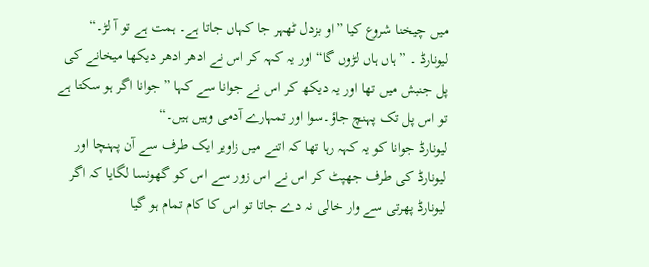میں چیخنا شروع کیا ”او بزدل ٹھہر جا کہاں جاتا ہے۔ ہمت ہے تو آ لڑ۔“
لیونارڈ ۔ ”ہاں ہاں لڑوں گا“ اور یہ کہہ کر اس نے ادھر ادھر دیکھا میخانے کی پل جنبش میں تھا اور یہ دیکھ کر اس نے جوانا سے کہا ”جوانا اگر ہو سکتا ہے تو اس پل تک پہنچ جاؤ۔سوا اور تمہارے آدمی وہیں ہیں۔“
لیونارڈ جوانا کو یہ کہہ رہا تھا کہ اتنے میں زاویر ایک طرف سے آن پہنچا اور لیونارڈ کی طرف جھپٹ کر اس نے اس زور سے اس کو گھونسا لگایا کہ اگر لیونارڈ پھرتی سے وار خالی نہ دے جاتا تو اس کا کام تمام ہو گیا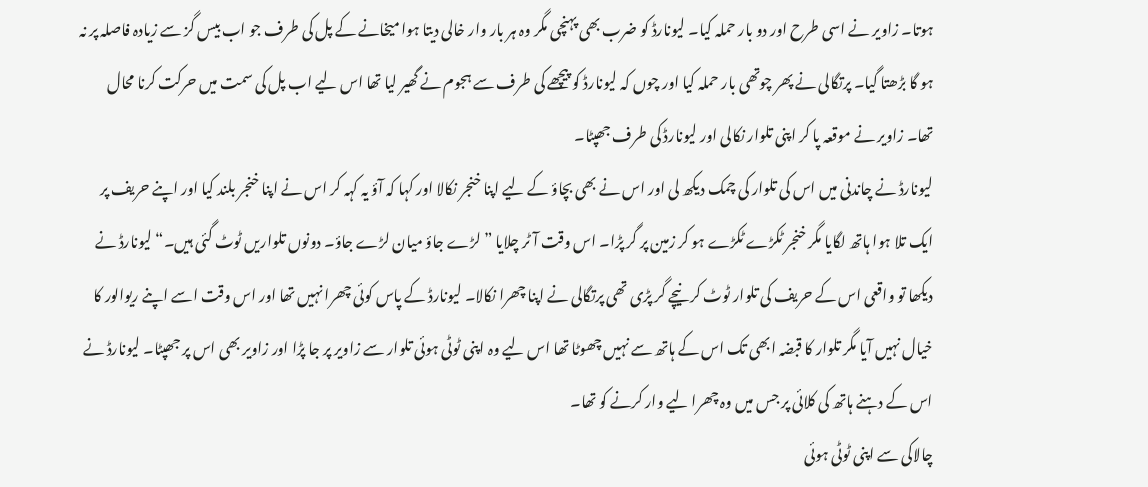ہوتا۔ زاویر نے اسی طرح اور دو بار حملہ کیا۔ لیونارڈ کو ضرب بھی پہنچی مگر وہ ہر بار وار خالی دیتا ہوا میخانے کے پل کی طرف جو اب بیس گز سے زیادہ فاصلہ پر نہ ہو گا بڑھتا گیا۔ پرتگالی نے پھر چوتھی بار حملہ کیا اور چوں کہ لیونارڈ کو پیچھے کی طرف سے ہجوم نے گھیر لیا تھا اس لیے اب پل کی سمت میں حرکت کرنا محال تھا۔ زاویر نے موقعہ پا کر اپنی تلوار نکالی اور لیونارڈ کی طرف جھپٹا۔
لیونارڈ نے چاندنی میں اس کی تلوار کی چمک دیکھ لی اور اس نے بھی بچاؤ کے لیے اپنا خنجر نکالا اور کہا کہ آؤ یہ کہہ کر اس نے اپنا خنجر بلند کیا اور اپنے حریف پر ایک تلا ہوا ہاتھ لگایا مگر خنجر ٹکڑے ٹکڑے ہو کر زمین پر گر پڑا۔ اس وقت آٹر چلایا ”لڑے جاؤ میان لڑے جاؤ۔ دونوں تلواریں ٹوٹ گئی ہیں۔“ لیونارڈ نے دیکھا تو واقعی اس کے حریف کی تلوار ٹوٹ کر نیچے گر پڑی تھی پرتگالی نے اپنا چھرا نکالا۔ لیونارڈ کے پاس کوئی چھرا نہیں تھا اور اس وقت اسے اپنے ریوالور کا خیال نہیں آیا مگر تلوار کا قبضہ ابھی تک اس کے ہاتھ سے نہیں چھوٹا تھا اس لیے وہ اپنی ٹوٹی ہوئی تلوار سے زاویر پر جا پڑا اور زاویر بھی اس پر جھپٹا۔ لیونارڈ نے اس کے دہنے ہاتھ کی کلائی پر جس میں وہ چھرا لیے وار کرنے کو تھا۔
چالاکی سے اپنی ٹوٹی ہوئی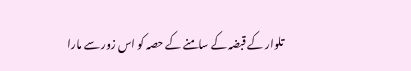تلوار کے قبضہ کے سامنے کے حصہ کو اس زور سے مارا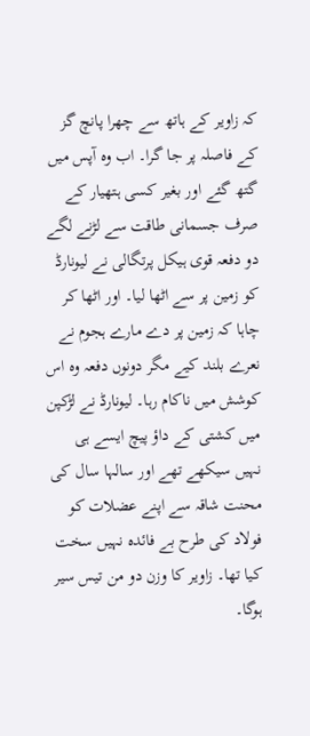کہ زاویر کے ہاتھ سے چھرا پانچ گز کے فاصلہ پر جا گرا۔ اب وہ آپس میں گتھ گئے اور بغیر کسی ہتھیار کے صرف جسمانی طاقت سے لڑنے لگے دو دفعہ قوی ہیکل پرتگالی نے لیونارڈ کو زمین پر سے اٹھا لیا۔ اور اٹھا کر چاہا کہ زمین پر دے مارے ہجوم نے نعرے بلند کیے مگر دونوں دفعہ وہ اس کوشش میں ناکام رہا۔ لیونارڈ نے لڑکپن میں کشتی کے داؤ پیچ ایسے ہی نہیں سیکھے تھے اور سالہا سال کی محنت شاقہ سے اپنے عضلات کو فولاد کی طرح بے فائدہ نہیں سخت کیا تھا۔ زاویر کا وزن دو من تیس سیر ہوگا۔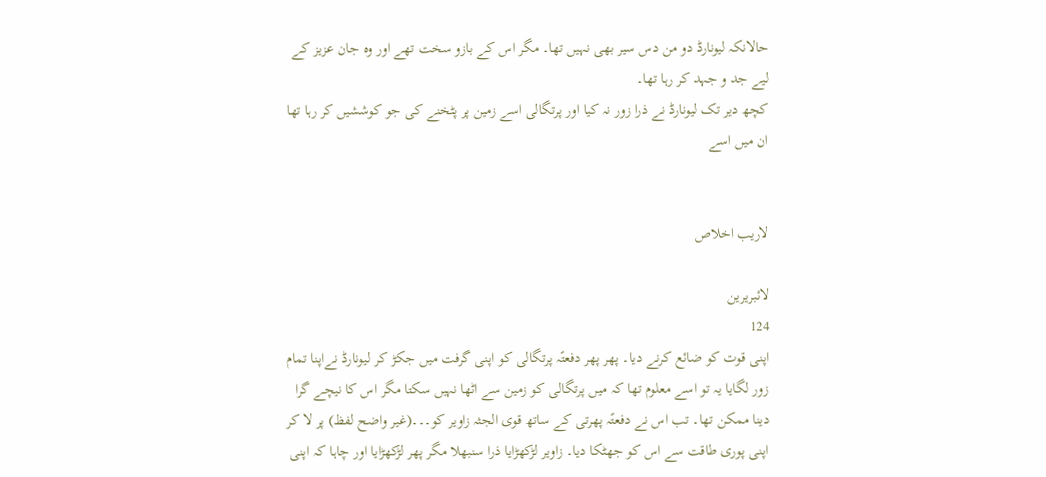حالانکہ لیونارڈ دو من دس سیر بھی نہیں تھا۔ مگر اس کے بازو سخت تھے اور وہ جان عزیز کے لیے جد و جہد کر رہا تھا۔
کچھ دیر تک لیونارڈ نے ذرا زور نہ کیا اور پرتگالی اسے زمین پر پٹخنے کی جو کوششیں کر رہا تھا ان میں اسے


لاريب اخلاص

لائبریرین
124
اپنی قوت کو ضائع کرنے دیا۔ پھر پھر دفعتًہ پرتگالی کو اپنی گرفت میں جکڑ کر لیونارڈ نےاپنا تمام زور لگایا یہ تو اسے معلوم تھا کہ میں پرتگالی کو زمین سے اٹھا نہیں سکتا مگر اس کا نیچے گرا دینا ممکن تھا۔ تب اس نے دفعتًہ پھرتی کے ساتھ قوی الجثہ زاویر کو۔۔۔(غیر واضح لفظ) پر لا کر اپنی پوری طاقت سے اس کو جھٹکا دیا۔ زاویر لڑکھڑایا ذرا سنبھلا مگر پھر لڑکھڑایا اور چاہا کہ اپنی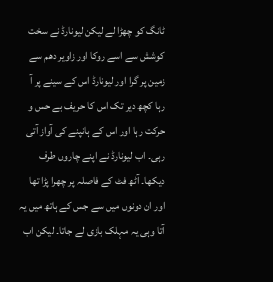ٹانگ کو چھڑا لے لیکن لیونارڈ نے سخت کوشش سے اسے روکا اور زاویر دھم سے زمین پر گرا اور لیونارڈ اس کے سینے پر آ رہا کچھ دیر تک اس کا حریف بے حس و حرکت رہا اور اس کے ہانپنے کی آواز آتی رہی۔ اب لیونارڈ نے اپنے چاروں طرف دیکھا۔ آٹھ فٹ کے فاصلہ پر چھرا پڑا تھا اور ان دونوں میں سے جس کے ہاتھ میں یہ آتا وہی یہ مہلک بازی لے جاتا۔ لیکن اب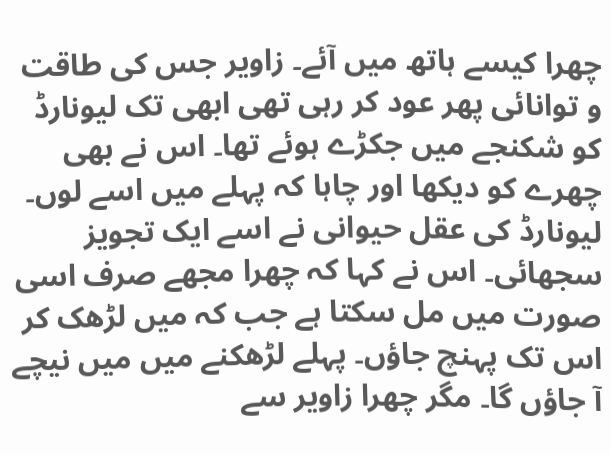چھرا کیسے ہاتھ میں آئے۔ زاویر جس کی طاقت و توانائی پھر عود کر رہی تھی ابھی تک لیونارڈ کو شکنجے میں جکڑے ہوئے تھا۔ اس نے بھی چھرے کو دیکھا اور چاہا کہ پہلے میں اسے لوں۔ لیونارڈ کی عقل حیوانی نے اسے ایک تجویز سجھائی۔ اس نے کہا کہ چھرا مجھے صرف اسی صورت میں مل سکتا ہے جب کہ میں لڑھک کر اس تک پہنچ جاؤں۔ پہلے لڑھکنے میں میں نیچے آ جاؤں گا۔ مگر چھرا زاویر سے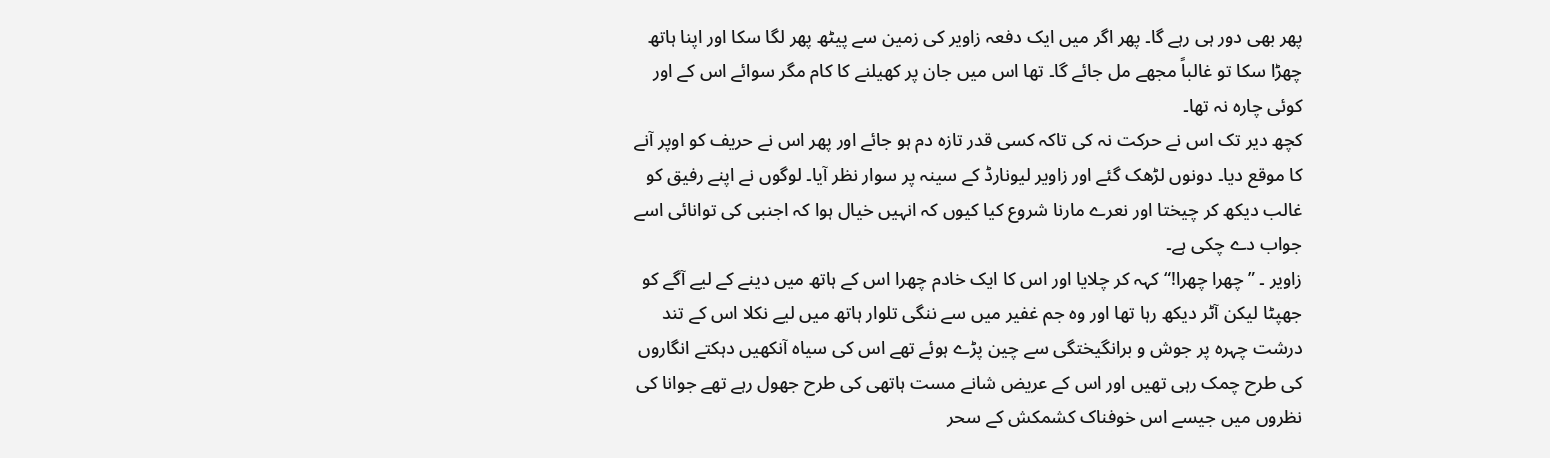پھر بھی دور ہی رہے گا۔ پھر اگر میں ایک دفعہ زاویر کی زمین سے پیٹھ پھر لگا سکا اور اپنا ہاتھ چھڑا سکا تو غالباً مجھے مل جائے گا۔ تھا اس میں جان پر کھیلنے کا کام مگر سوائے اس کے اور کوئی چارہ نہ تھا۔
کچھ دیر تک اس نے حرکت نہ کی تاکہ کسی قدر تازہ دم ہو جائے اور پھر اس نے حریف کو اوپر آنے کا موقع دیا۔ دونوں لڑھک گئے اور زاویر لیونارڈ کے سینہ پر سوار نظر آیا۔ لوگوں نے اپنے رفیق کو غالب دیکھ کر چیختا اور نعرے مارنا شروع کیا کیوں کہ انہیں خیال ہوا کہ اجنبی کی توانائی اسے جواب دے چکی ہے۔
زاویر ۔ ”چھرا چھرا!“ کہہ کر چلایا اور اس کا ایک خادم چھرا اس کے ہاتھ میں دینے کے لیے آگے کو جھپٹا لیکن آٹر دیکھ رہا تھا اور وہ جم غفیر میں سے ننگی تلوار ہاتھ میں لیے نکلا اس کے تند درشت چہرہ پر جوش و برانگیختگی سے چین پڑے ہوئے تھے اس کی سیاہ آنکھیں دہکتے انگاروں کی طرح چمک رہی تھیں اور اس کے عریض شانے مست ہاتھی کی طرح جھول رہے تھے جوانا کی نظروں میں جیسے اس خوفناک کشمکش کے سحر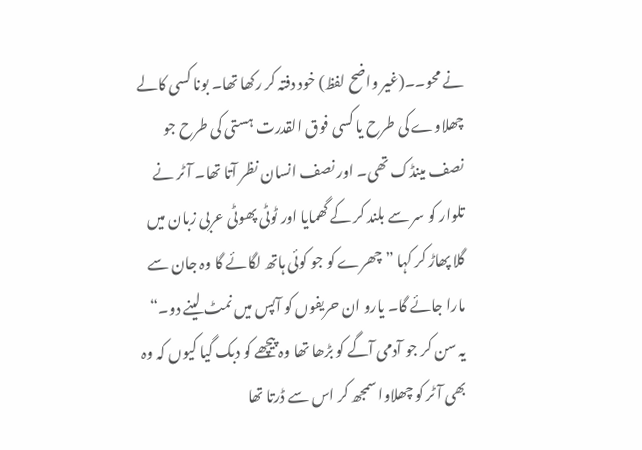نے محو۔۔(غیر واضح لفظ) خود دفتہ کر رکھا تھا۔ بونا کسی کالے چھلاوے کی طرح یا کسی فوق القدرت ہستی کی طرح جو نصف مینڈک تھی۔ اور نصف انسان نظر آتا تھا۔ آٹر نے تلوار کو سر سے بلند کر کے گھمایا اور ٹوٹی پھوٹی عربی زبان میں گلا پھاڑ کر کہا ”چھرے کو جو کوئی ہاتھ لگائے گا وہ جان سے مارا جائے گا۔ یارو ان حریفوں کو آپس میں نمٹ لینے دو۔“
یہ سن کر جو آدمی آگے کو بڑھا تھا وہ پیچھے کو دبک گیا کیوں کہ وہ بھی آٹر کو چھلاوا سمجھ کر اس سے ڈرتا تھا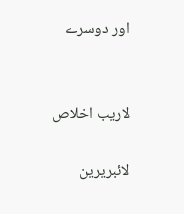اور دوسرے


لاريب اخلاص

لائبریرین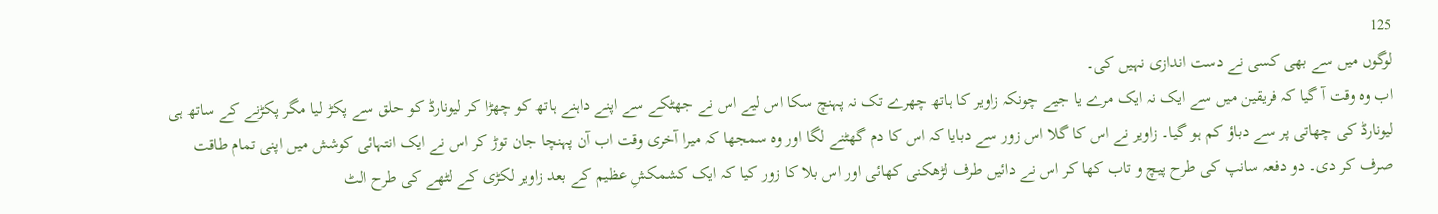125
لوگوں میں سے بھی کسی نے دست اندازی نہیں کی۔
اب وہ وقت آ گیا کہ فریقین میں سے ایک نہ ایک مرے یا جیے چونکہ زاویر کا ہاتھ چھرے تک نہ پہنچ سکا اس لیے اس نے جھٹکے سے اپنے داہنے ہاتھ کو چھڑا کر لیونارڈ کو حلق سے پکڑ لیا مگر پکڑنے کے ساتھ ہی لیونارڈ کی چھاتی پر سے دباؤ کم ہو گیا۔ زاویر نے اس کا گلا اس زور سے دبایا کہ اس کا دم گھٹنے لگا اور وہ سمجھا کہ میرا آخری وقت اب آن پہنچا جان توڑ کر اس نے ایک انتہائی کوشش میں اپنی تمام طاقت صرف کر دی۔ دو دفعہ سانپ کی طرح پیچ و تاب کھا کر اس نے دائیں طرف لڑھکنی کھائی اور اس بلا کا زور کیا کہ ایک کشمکشِ عظیم کے بعد زاویر لکڑی کے لٹھے کی طرح الٹ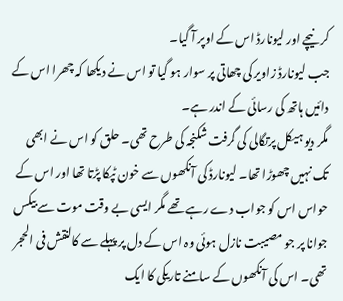کر نیچے اور لیونارڈ اس کے اوپر آ گیا۔
جب لیونارڈ زاویر کی چھاتی پر سوار ہو گیا تو اس نے دیکھا کہ چھرا اس کے دائیں ہاتھ کی رسائی کے اندر ہے۔
مگر دیو ہیکل پرتگالی کی گرفت شکنجہ کی طرح تھی۔ حلق کو اس نے ابھی تک نہیں چھوڑا تھا۔ لیونارڈ کی آنکھوں سے خون ٹپکا پڑتا تھا اور اس کے حواس اس کو جواب دے رہے تھے مگر ایسی بے وقت موت سے بیکس جوانا پر جو مصیبت نازل ہوئی وہ اس کے دل پر پہلے سے کالنقش فی الحجر تھی۔ اس کی آنکھوں کے سامنے تاریکی کا ایک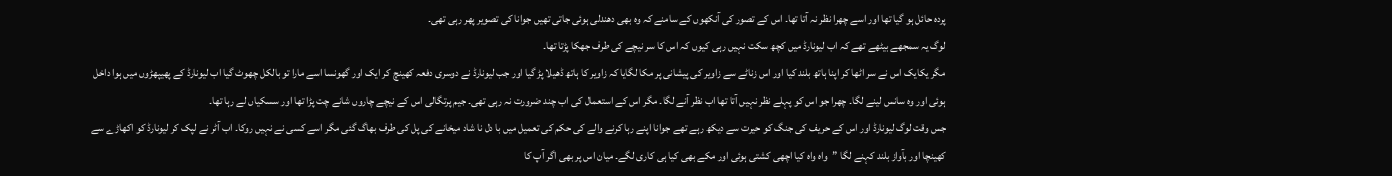پردہ حائل ہو گیا تھا اور اسے چھرا نظر نہ آتا تھا۔ اس کے تصور کی آنکھوں کے سامنے کہ وہ بھی دھندلی ہوئی جاتی تھیں جوانا کی تصویر پھر رہی تھی۔
لوگ یہ سمجھے بیٹھے تھے کہ اب لیونارڈ میں کچھ سکت نہیں رہی کیوں کہ اس کا سر نیچے کی طرف جھکا پڑتا تھا۔
مگر یکایک اس نے سر اٹھا کر اپنا ہاتھ بلند کیا اور اس زناٹے سے زاویر کی پیشانی پر مکا لگایا کہ زاویر کا ہاتھ ڈھیلا پڑ گیا اور جب لیونارڈ نے دوسری دفعہ کھینچ کر ایک اور گھونسا اسے مارا تو بالکل چھوٹ گیا اب لیونارڈ کے پھیپھڑوں میں ہوا داخل ہوئی اور وہ سانس لینے لگا۔ چھرا جو اس کو پہلے نظر نہیں آتا تھا اب نظر آنے لگا۔ مگر اس کے استعمال کی اب چند ضرورت نہ رہی تھی۔ جیم پرتگالی اس کے نیچے چاروں شانے چت پڑا تھا اور سسکیاں لے رہا تھا۔
جس وقت لوگ لیونارڈ اور اس کے حریف کی جنگ کو حیرت سے دیکھ رہے تھے جوانا اپنے رہا کرنے والے کی حکم کی تعمیل میں با دل نا شاد میخانے کی پل کی طرف بھاگ گئی مگر اسے کسی نے نہیں روکا۔ اب آٹر نے لپک کر لیونارڈ کو اکھاڑے سے کھینچا اور بآواز بلند کہنے لگا ”واہ واہ کیا اچھی کشتی ہوئی اور مکے بھی کیا ہی کاری لگے۔ میان اس پر بھی اگر آپ کا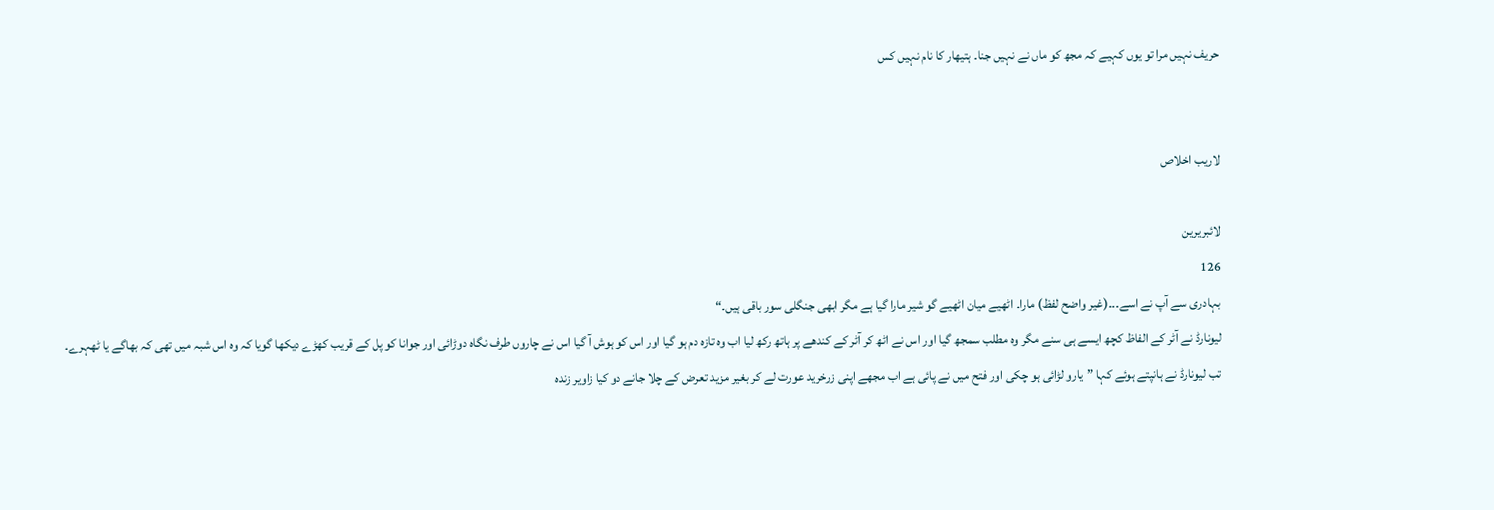حریف نہیں مرا تو یوں کہیے کہ مجھ کو ماں نے نہیں جنا۔ ہتیھار کا نام نہیں کس


لاريب اخلاص

لائبریرین
126
بہادری سے آپ نے اسے۔۔۔(غیر واضح لفظ) مارا۔ اٹھیے میان اٹھیے گو شیر مارا گیا ہے مگر ابھی جنگلی سور باقی ہیں۔“
لیونارڈ نے آٹر کے الفاظ کچھ ایسے ہی سنے مگر وہ مطلب سمجھ گیا اور اس نے اٹھ کر آٹر کے کندھے پر ہاتھ رکھ لیا اب وہ تازہ دم ہو گیا اور اس کو ہوش آ گیا اس نے چاروں طرف نگاہ دوڑائی اور جوانا کو پل کے قریب کھڑے دیکھا گویا کہ وہ اس شبہ میں تھی کہ بھاگے یا ٹھہرے۔
تب لیونارڈ نے ہانپتے ہوئے کہا ”یارو لڑائی ہو چکی اور فتح میں نے پائی ہے اب مجھے اپنی زرخرید عورت لے کر بغیر مزید تعرض کے چلا جانے دو کیا زاویر زندہ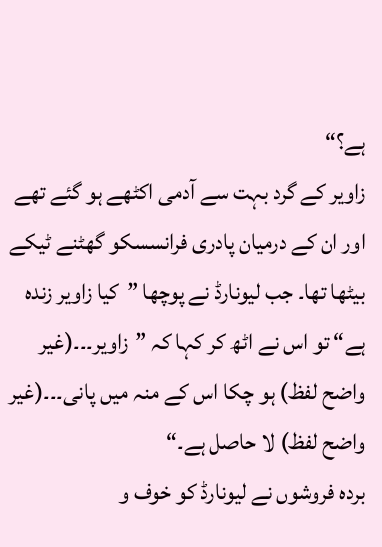ہے؟“
زاویر کے گرد بہت سے آدمی اکٹھے ہو گئے تھے اور ان کے درمیان پادری فرانسسکو گھٹنے ٹیکے بیٹھا تھا۔ جب لیونارڈ نے پوچھا ”کیا زاویر زندہ ہے“ تو اس نے اٹھ کر کہا کہ ”زاویر۔۔۔(غیر واضح لفظ) ہو چکا اس کے منہ میں پانی۔۔۔(غیر واضح لفظ) لا حاصل ہے۔“
بردہ فروشوں نے لیونارڈ کو خوف و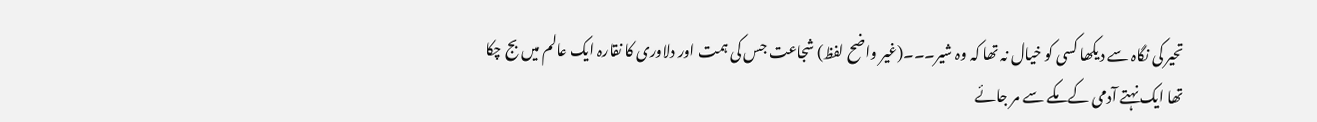تحیر کی نگاہ سے دیکھا کسی کو خیال نہ تھا کہ وہ شیر۔۔۔(غیر واضح لفظ) شجاعت جس کی ہمت اور دلاوری کا نقارہ ایک عالم میں بج چکا تھا ایک نہتے آدمی کے مکے سے مر جائے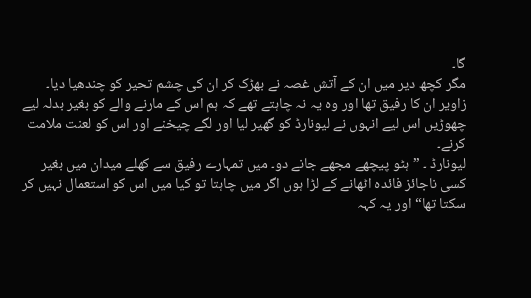گا۔
مگر کچھ دیر میں ان کے آتش غصہ نے بھڑک کر ان کی چشم تحیر کو چندھیا دیا۔ زاویر ان کا رفیق تھا اور وہ یہ نہ چاہتے تھے کہ ہم اس کے مارنے والے کو بغیر بدلہ لیے چھوڑیں اس لیے انہوں نے لیونارڈ کو گھیر لیا اور لگے چیخنے اور اس کو لعنت ملامت کرنے۔
لیونارڈ ۔ ”ہٹو پیچھے مجھے جانے دو۔ میں تمہارے رفیق سے کھلے میدان میں بغیر کسی ناجائز فائدہ اٹھانے کے لڑا ہوں اگر میں چاہتا تو کیا میں اس کو استعمال نہیں کر سکتا تھا“ اور یہ کہہ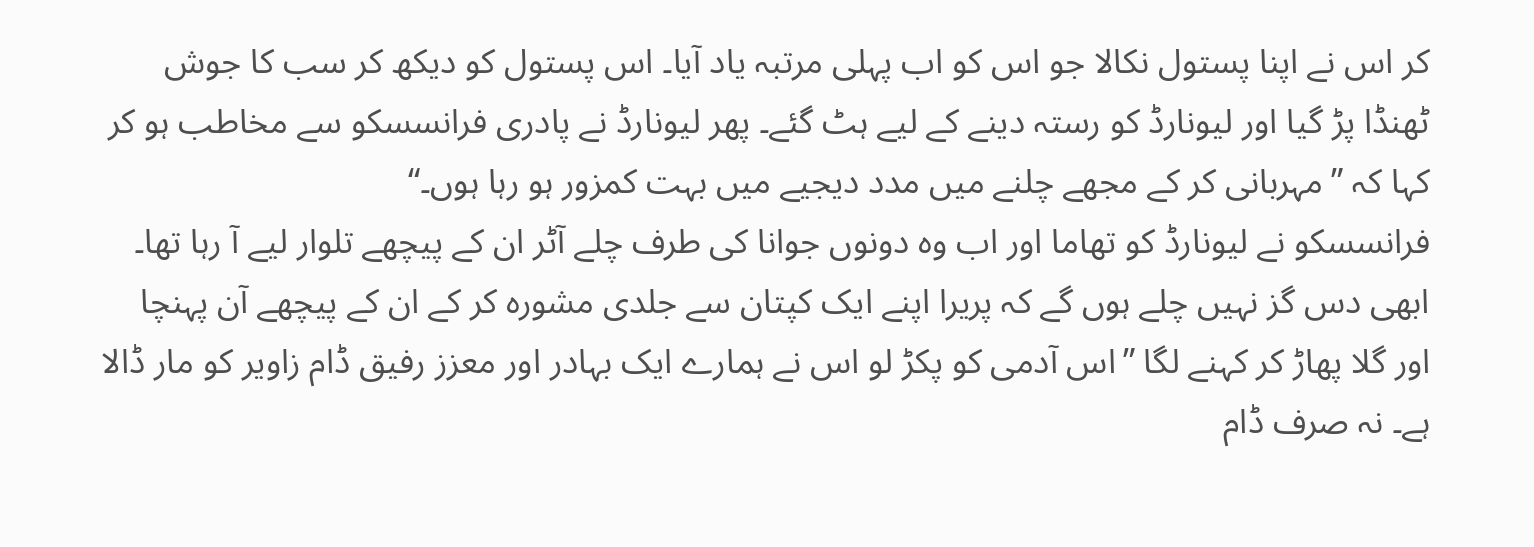کر اس نے اپنا پستول نکالا جو اس کو اب پہلی مرتبہ یاد آیا۔ اس پستول کو دیکھ کر سب کا جوش ٹھنڈا پڑ گیا اور لیونارڈ کو رستہ دینے کے لیے ہٹ گئے۔ پھر لیونارڈ نے پادری فرانسسکو سے مخاطب ہو کر کہا کہ ”مہربانی کر کے مجھے چلنے میں مدد دیجیے میں بہت کمزور ہو رہا ہوں۔“
فرانسسکو نے لیونارڈ کو تھاما اور اب وہ دونوں جوانا کی طرف چلے آٹر ان کے پیچھے تلوار لیے آ رہا تھا۔
ابھی دس گز نہیں چلے ہوں گے کہ پریرا اپنے ایک کپتان سے جلدی مشورہ کر کے ان کے پیچھے آن پہنچا اور گلا پھاڑ کر کہنے لگا ”اس آدمی کو پکڑ لو اس نے ہمارے ایک بہادر اور معزز رفیق ڈام زاویر کو مار ڈالا ہے۔ نہ صرف ڈام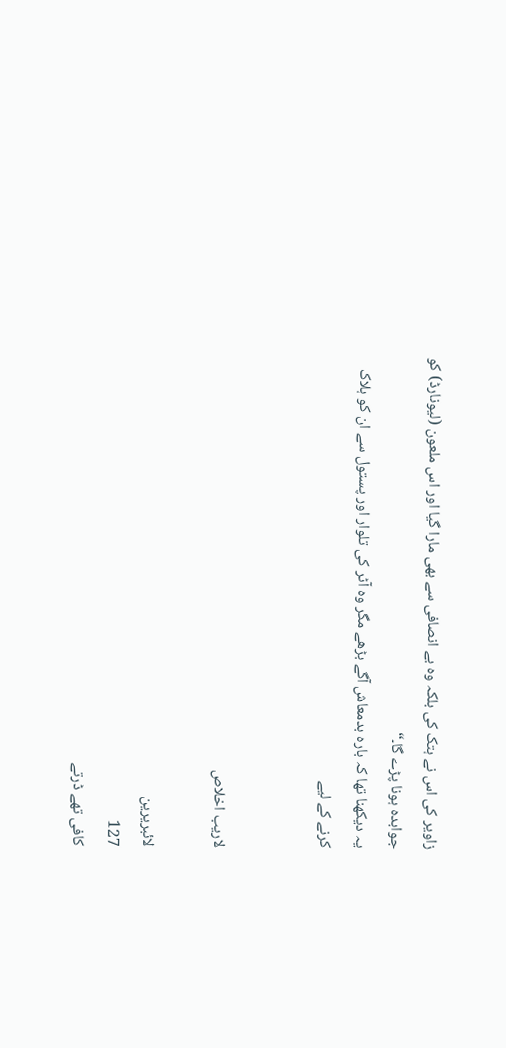زاویر کی اس نے ہتک کی بلکہ وہ بے انصافی سے بھی مارا گیا اور اس ملعون (لیونارڈ) کو جوابدہ ہونا پڑے گا۔“
یہ دیکھنا تھا کہ بارہ بدمعاش آگے بڑھے مگر وہ آٹر کی تلوار اور پستول سے ان کو ہلاک کرنے کے لیے


لاريب اخلاص

لائبریرین
127
کافی تھے ڈرتے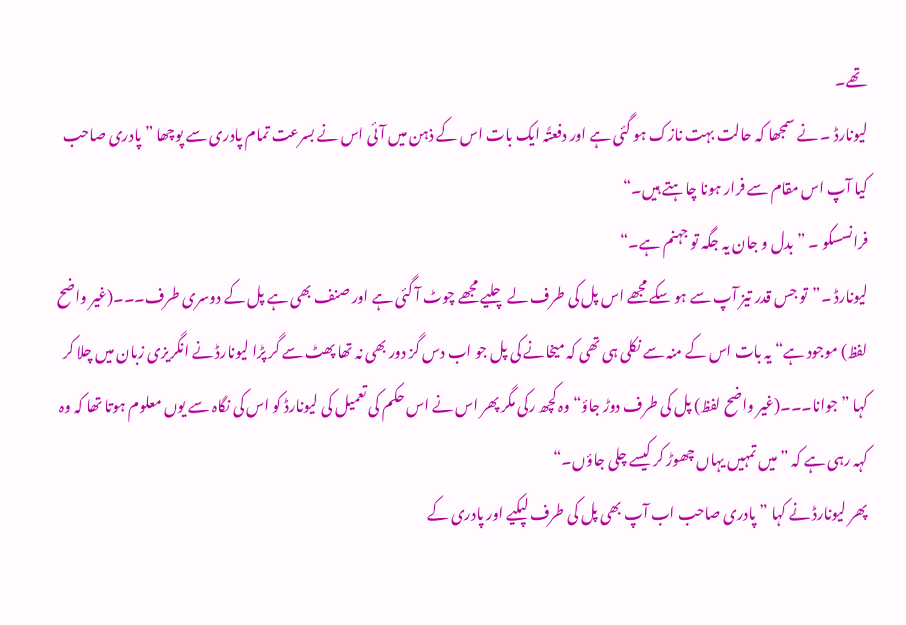تھے۔
لیونارڈ ۔ نے سمجھا کہ حالت بہت نازک ہو گئی ہے اور دفعتًہ ایک بات اس کے ذہن میں آئی اس نے بسرعت تمام پادری سے پوچھا ”پادری صاحب کیا آپ اس مقام سے فرار ہونا چاہتے ہیں۔“
فرانسسکو ۔ ”بدل و جان یہ جگہ تو جہنم ہے۔“
لیونارڈ ۔”تو جس قدر تیز آپ سے ہو سکے مجھے اس پل کی طرف لے چلیے مجھے چوٹ آ گئی ہے اور صنف بھی ہے پل کے دوسری طرف۔۔۔(غیر واضح لفظ) موجود ہے“ یہ بات اس کے منہ سے نکلی ہی تھی کہ میخانے کی پل جو اب دس گز دور بھی نہ تھا پھٹ سے گر پڑا لیونارڈ نے انگریزی زبان میں چلا کر کہا ”جوانا۔۔۔(غیر واضح لفظ) پل کی طرف دوڑ جاؤ“ وہ کچھ رکی مگر پھر اس نے اس حکم کی تعمیل کی لیونارڈ کو اس کی نگاہ سے یوں معلوم ہوتا تھا کہ وہ کہہ رہی ہے کہ ”میں تمہیں یہاں چھوڑ کر کیسے چلی جاؤں۔“
پھر لیونارڈ نے کہا ”پادری صاحب اب آپ بھی پل کی طرف لپکیے اور پادری کے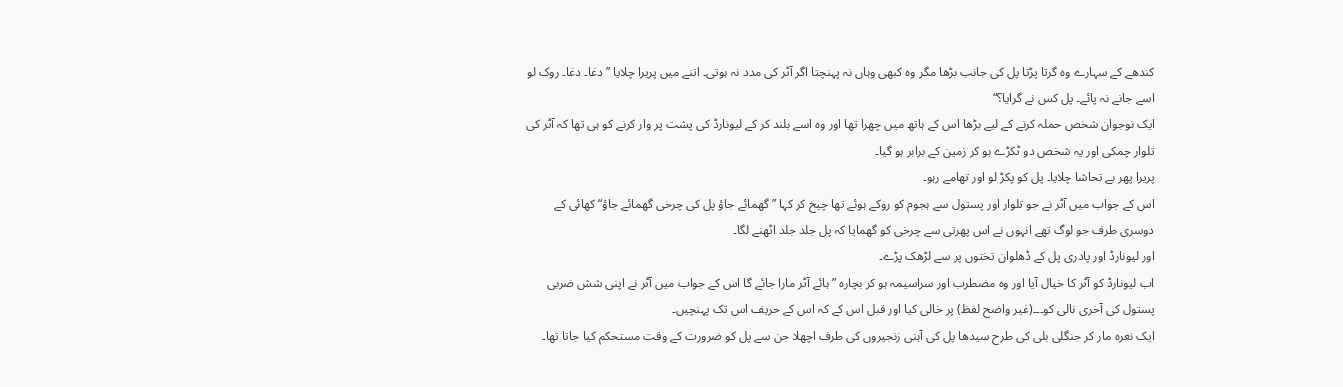کندھے کے سہارے وہ گرتا پڑتا پل کی جانب بڑھا مگر وہ کبھی وہاں نہ پہنچتا اگر آٹر کی مدد نہ ہوتی۔ اتنے میں پریرا چلایا ”دغا۔ دغا۔ روک لو اسے جانے نہ پائے۔ پل کس نے گرایا؟“
ایک نوجوان شخص حملہ کرنے کے لیے بڑھا اس کے ہاتھ میں چھرا تھا اور وہ اسے بلند کر کے لیونارڈ کی پشت پر وار کرنے کو ہی تھا کہ آٹر کی تلوار چمکی اور یہ شخص دو ٹکڑے ہو کر زمین کے برابر ہو گیا۔
پریرا پھر بے تحاشا چلایا۔ پل کو پکڑ لو اور تھامے رہو۔
اس کے جواب میں آٹر نے جو تلوار اور پستول سے ہجوم کو روکے ہوئے تھا چیخ کر کہا ”گھمائے جاؤ پل کی چرخی گھمائے جاؤ“ کھائی کے دوسری طرف جو لوگ تھے انہوں نے اس پھرتی سے چرخی کو گھمایا کہ پل جلد جلد اٹھنے لگا۔
اور لیونارڈ اور پادری پل کے ڈھلوان تختوں پر سے لڑھک پڑے۔
اب لیونارڈ کو آٹر کا خیال آیا اور وہ مضطرب اور سراسیمہ ہو کر بچارہ ”ہائے آٹر مارا جائے گا اس کے جواب میں آٹر نے اپنی شش ضربی پستول کی آخری نالی کو۔۔۔(غیر واضح لفظ) پر خالی کیا اور قبل اس کے کہ اس کے حریف اس تک پہنچیں۔
ایک نعرہ مار کر جنگلی بلی کی طرح سیدھا پل کی آہنی زنجیروں کی طرف اچھلا جن سے پل کو ضرورت کے وقت مستحکم کیا جاتا تھا۔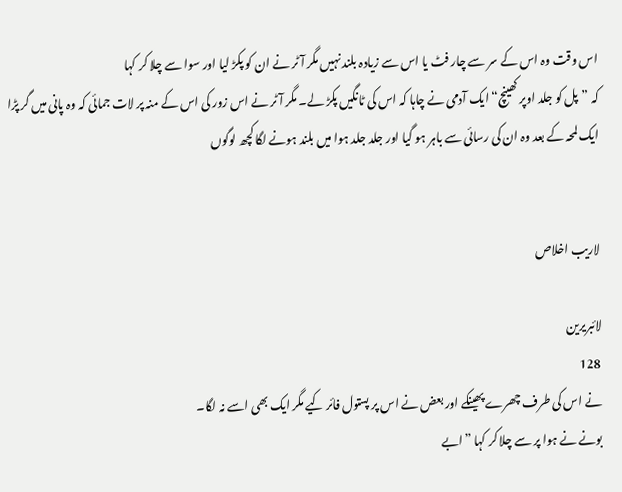اس وقت وہ اس کے سر سے چار فٹ یا اس سے زیادہ بلند نہیں مگر آٹر نے ان کو پکڑ لیا اور سوا سے چلا کر کہا
کہ ”پل کو جلد اوپر کھینچ“ ایک آدمی نے چاہا کہ اس کی ٹانگیں پکڑ لے۔ مگر آٹر نے اس زور کی اس کے منہ پر لات جمائی کہ وہ پانی میں گر پڑا ایک لمحہ کے بعد وہ ان کی رسائی سے باہر ہو گیا اور جلد جلد ہوا میں بلند ہونے لگا کچھ لوگوں


لاريب اخلاص

لائبریرین
128
نے اس کی طرف چھرے پھینکے اور بعض نے اس پر پستول فائر کیے مگر ایک بھی اسے نہ لگا۔
بونے نے ہوا پر سے چلا کر کہا ”ابے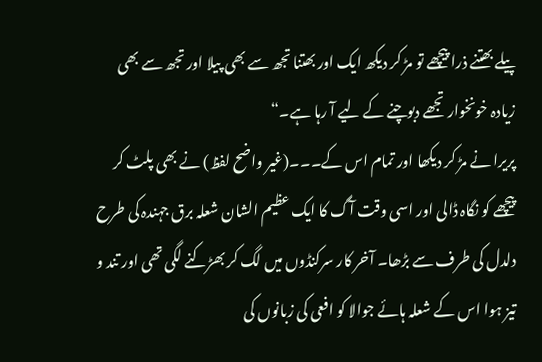پیلے بھتنے ذرا پیچھے تو مڑ کر دیکھ ایک اور بھتنا تجھ سے بھی پیلا اور تجھ سے بھی زیادہ خونخوار تجھے دبوچنے کے لیے آ رہا ہے۔“
پریرا نے مڑ کر دیکھا اور تمام اس کے۔۔۔(غیر واضح لفظ) نے بھی پلٹ کر پیچھے کو نگاہ ڈالی اور اسی وقت آگ کا ایک عظیم الشان شعلہ برق جہندہ کی طرح دلدل کی طرف سے بڑھا۔ آخر کار سرکنڈوں میں لگ کر بھڑکنے لگی تھی اور تند و تیز ہوا اس کے شعلہ ہائے جوالا کو افعی کی زبانوں کی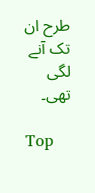طرح ان تک آنے لگی تھی۔

Top